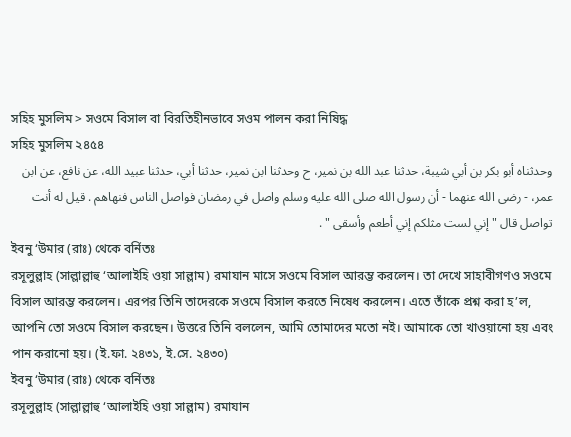সহিহ মুসলিম > সওমে বিসাল বা বিরতিহীনভাবে সওম পালন করা নিষিদ্ধ
সহিহ মুসলিম ২৪৫৪
وحدثناه أبو بكر بن أبي شيبة، حدثنا عبد الله بن نمير، ح وحدثنا ابن نمير، حدثنا أبي، حدثنا عبيد الله، عن نافع، عن ابن عمر، - رضى الله عنهما - أن رسول الله صلى الله عليه وسلم واصل في رمضان فواصل الناس فنهاهم . قيل له أنت تواصل قال " إني لست مثلكم إني أطعم وأسقى " .
ইবনু ‘উমার (রাঃ) থেকে বর্নিতঃ
রসূলুল্লাহ (সাল্লাল্লাহু ‘আলাইহি ওয়া সাল্লাম) রমাযান মাসে সওমে বিসাল আরম্ভ করলেন। তা দেখে সাহাবীগণও সওমে বিসাল আরম্ভ করলেন। এরপর তিনি তাদেরকে সওমে বিসাল করতে নিষেধ করলেন। এতে তাঁকে প্রশ্ন করা হ’ল, আপনি তো সওমে বিসাল করছেন। উত্তরে তিনি বললেন, আমি তোমাদের মতো নই। আমাকে তো খাওয়ানো হয় এবং পান করানো হয়। (ই.ফা. ২৪৩১, ই.সে. ২৪৩০)
ইবনু ‘উমার (রাঃ) থেকে বর্নিতঃ
রসূলুল্লাহ (সাল্লাল্লাহু ‘আলাইহি ওয়া সাল্লাম) রমাযান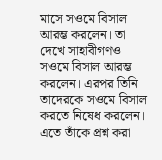মাসে সওমে বিসাল আরম্ভ করলেন। তা দেখে সাহাবীগণও সওমে বিসাল আরম্ভ করলেন। এরপর তিনি তাদেরকে সওমে বিসাল করতে নিষেধ করলেন। এতে তাঁকে প্রশ্ন করা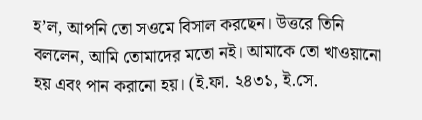হ’ল, আপনি তো সওমে বিসাল করছেন। উত্তরে তিনি বললেন, আমি তোমাদের মতো নই। আমাকে তো খাওয়ানো হয় এবং পান করানো হয়। (ই.ফা. ২৪৩১, ই.সে.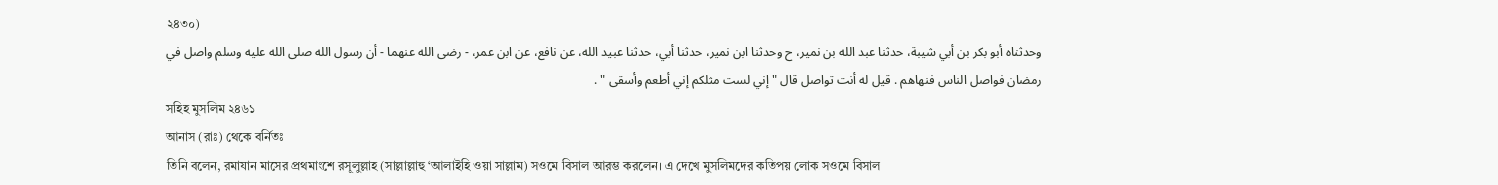২৪৩০)
وحدثناه أبو بكر بن أبي شيبة، حدثنا عبد الله بن نمير، ح وحدثنا ابن نمير، حدثنا أبي، حدثنا عبيد الله، عن نافع، عن ابن عمر، - رضى الله عنهما - أن رسول الله صلى الله عليه وسلم واصل في رمضان فواصل الناس فنهاهم . قيل له أنت تواصل قال " إني لست مثلكم إني أطعم وأسقى " .
সহিহ মুসলিম ২৪৬১
আনাস (রাঃ) থেকে বর্নিতঃ
তিনি বলেন, রমাযান মাসের প্রথমাংশে রসূলুল্লাহ (সাল্লাল্লাহু ‘আলাইহি ওয়া সাল্লাম) সওমে বিসাল আরম্ভ করলেন। এ দেখে মুসলিমদের কতিপয় লোক সওমে বিসাল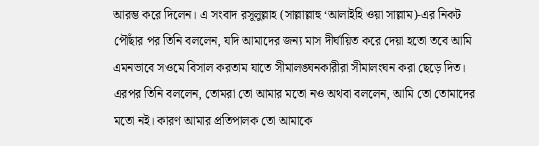আরম্ভ করে দিলেন। এ সংবাদ রসূলুল্লাহ (সাল্লাল্লাহু ‘আলাইহি ওয়া সাল্লাম)-এর নিকট পৌঁছার পর তিনি বললেন, যদি আমাদের জন্য মাস দীর্ঘায়িত করে দেয়া হতো তবে আমি এমনভাবে সওমে বিসাল করতাম যাতে সীমালঙ্ঘনকারীরা সীমালংঘন করা ছেড়ে দিত। এরপর তিনি বললেন, তোমরা তো আমার মতো নও অথবা বললেন, আমি তো তোমাদের মতো নই। কারণ আমার প্রতিপালক তো আমাকে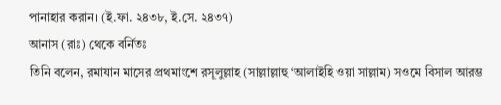পানাহার করান। (ই.ফা. ২৪৩৮, ই.সে. ২৪৩৭)
আনাস (রাঃ) থেকে বর্নিতঃ
তিনি বলেন, রমাযান মাসের প্রথমাংশে রসূলুল্লাহ (সাল্লাল্লাহু ‘আলাইহি ওয়া সাল্লাম) সওমে বিসাল আরম্ভ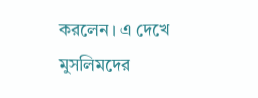করলেন। এ দেখে মুসলিমদের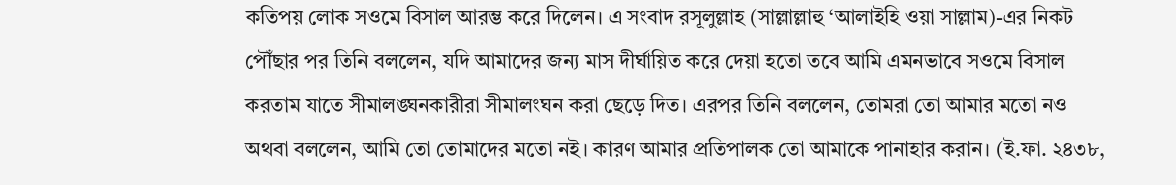কতিপয় লোক সওমে বিসাল আরম্ভ করে দিলেন। এ সংবাদ রসূলুল্লাহ (সাল্লাল্লাহু ‘আলাইহি ওয়া সাল্লাম)-এর নিকট পৌঁছার পর তিনি বললেন, যদি আমাদের জন্য মাস দীর্ঘায়িত করে দেয়া হতো তবে আমি এমনভাবে সওমে বিসাল করতাম যাতে সীমালঙ্ঘনকারীরা সীমালংঘন করা ছেড়ে দিত। এরপর তিনি বললেন, তোমরা তো আমার মতো নও অথবা বললেন, আমি তো তোমাদের মতো নই। কারণ আমার প্রতিপালক তো আমাকে পানাহার করান। (ই.ফা. ২৪৩৮,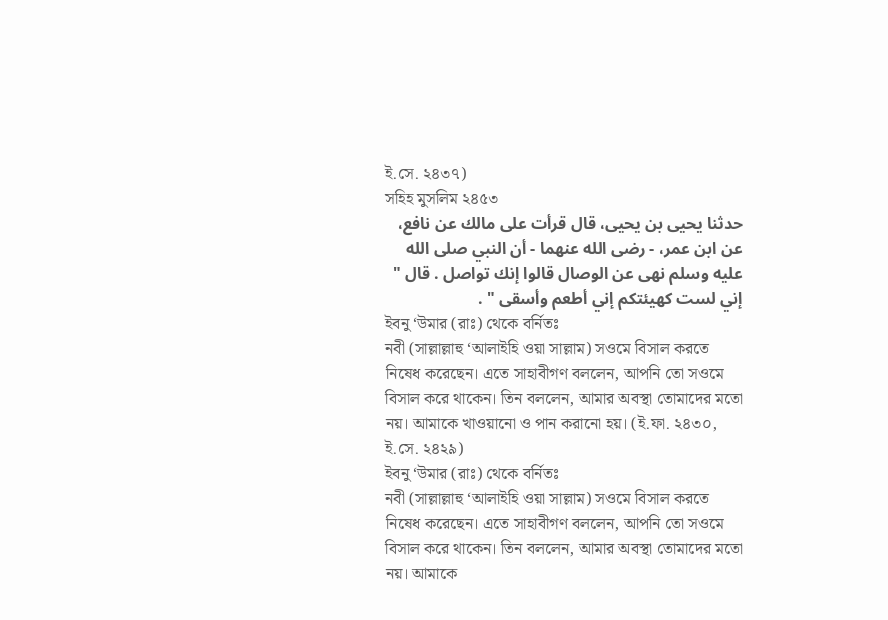ই.সে. ২৪৩৭)
সহিহ মুসলিম ২৪৫৩
حدثنا يحيى بن يحيى، قال قرأت على مالك عن نافع، عن ابن عمر، - رضى الله عنهما - أن النبي صلى الله عليه وسلم نهى عن الوصال قالوا إنك تواصل . قال " إني لست كهيئتكم إني أطعم وأسقى " .
ইবনু ‘উমার (রাঃ) থেকে বর্নিতঃ
নবী (সাল্লাল্লাহু ‘আলাইহি ওয়া সাল্লাম) সওমে বিসাল করতে নিষেধ করেছেন। এতে সাহাবীগণ বললেন, আপনি তো সওমে বিসাল করে থাকেন। তিন বললেন, আমার অবস্থা তোমাদের মতো নয়। আমাকে খাওয়ানো ও পান করানো হয়। (ই.ফা. ২৪৩০, ই.সে. ২৪২৯)
ইবনু ‘উমার (রাঃ) থেকে বর্নিতঃ
নবী (সাল্লাল্লাহু ‘আলাইহি ওয়া সাল্লাম) সওমে বিসাল করতে নিষেধ করেছেন। এতে সাহাবীগণ বললেন, আপনি তো সওমে বিসাল করে থাকেন। তিন বললেন, আমার অবস্থা তোমাদের মতো নয়। আমাকে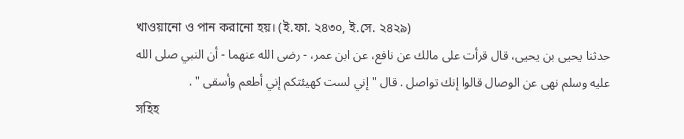খাওয়ানো ও পান করানো হয়। (ই.ফা. ২৪৩০, ই.সে. ২৪২৯)
حدثنا يحيى بن يحيى، قال قرأت على مالك عن نافع، عن ابن عمر، - رضى الله عنهما - أن النبي صلى الله عليه وسلم نهى عن الوصال قالوا إنك تواصل . قال " إني لست كهيئتكم إني أطعم وأسقى " .
সহিহ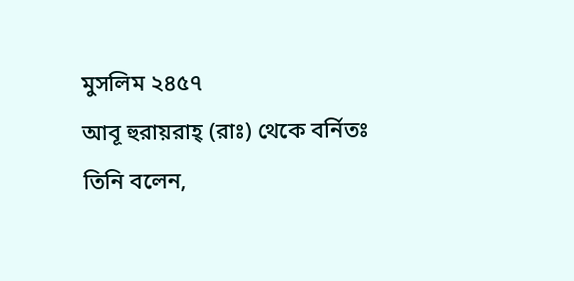মুসলিম ২৪৫৭
আবূ হুরায়রাহ্ (রাঃ) থেকে বর্নিতঃ
তিনি বলেন,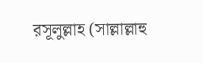রসূলুল্লাহ (সাল্লাল্লাহু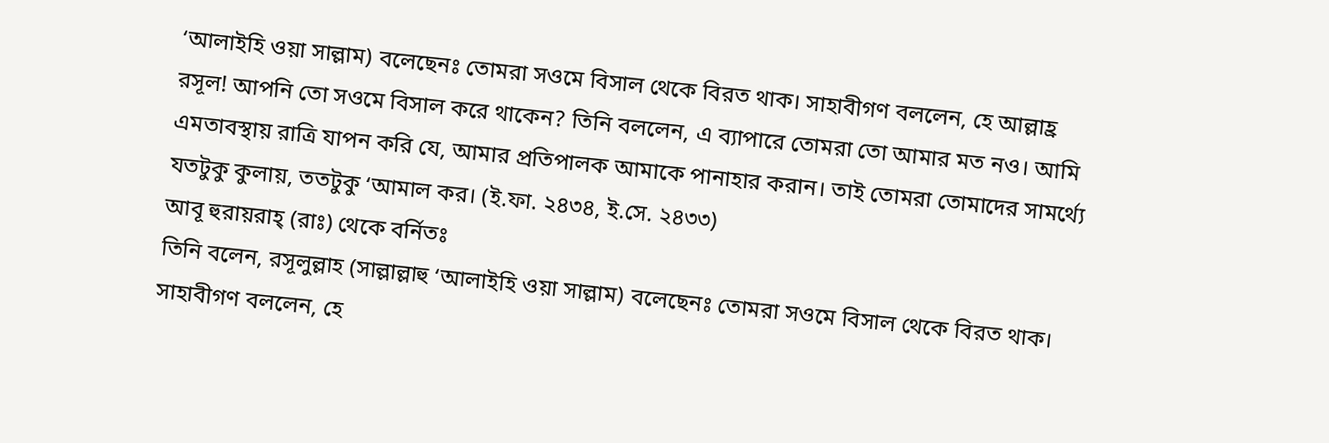‘আলাইহি ওয়া সাল্লাম) বলেছেনঃ তোমরা সওমে বিসাল থেকে বিরত থাক। সাহাবীগণ বললেন, হে আল্লাহ্র রসূল! আপনি তো সওমে বিসাল করে থাকেন? তিনি বললেন, এ ব্যাপারে তোমরা তো আমার মত নও। আমি এমতাবস্থায় রাত্রি যাপন করি যে, আমার প্রতিপালক আমাকে পানাহার করান। তাই তোমরা তোমাদের সামর্থ্যে যতটুকু কুলায়, ততটুকু ‘আমাল কর। (ই.ফা. ২৪৩৪, ই.সে. ২৪৩৩)
আবূ হুরায়রাহ্ (রাঃ) থেকে বর্নিতঃ
তিনি বলেন, রসূলুল্লাহ (সাল্লাল্লাহু ‘আলাইহি ওয়া সাল্লাম) বলেছেনঃ তোমরা সওমে বিসাল থেকে বিরত থাক। সাহাবীগণ বললেন, হে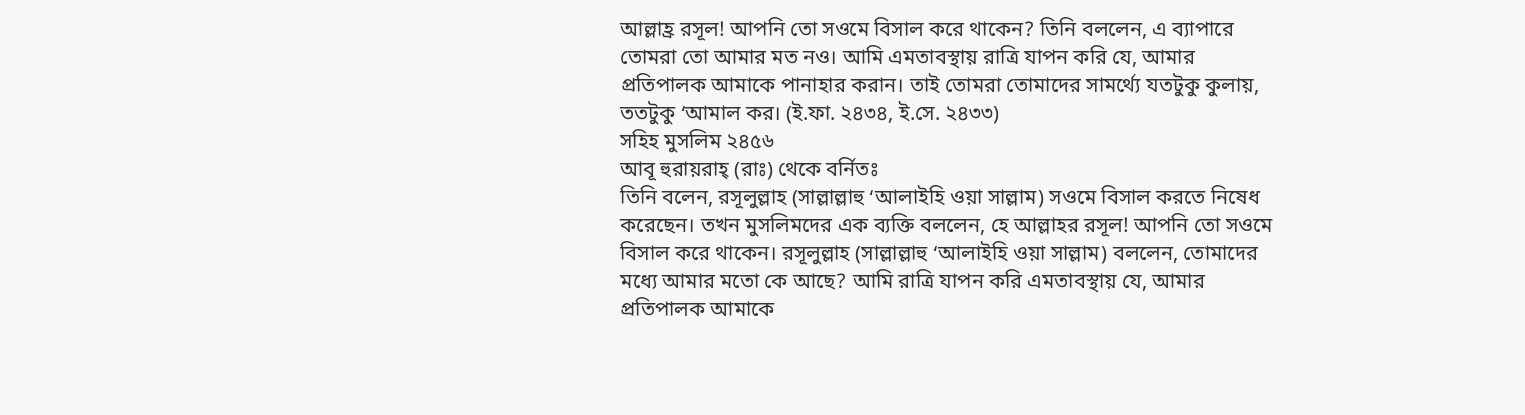আল্লাহ্র রসূল! আপনি তো সওমে বিসাল করে থাকেন? তিনি বললেন, এ ব্যাপারে তোমরা তো আমার মত নও। আমি এমতাবস্থায় রাত্রি যাপন করি যে, আমার প্রতিপালক আমাকে পানাহার করান। তাই তোমরা তোমাদের সামর্থ্যে যতটুকু কুলায়, ততটুকু ‘আমাল কর। (ই.ফা. ২৪৩৪, ই.সে. ২৪৩৩)
সহিহ মুসলিম ২৪৫৬
আবূ হুরায়রাহ্ (রাঃ) থেকে বর্নিতঃ
তিনি বলেন, রসূলুল্লাহ (সাল্লাল্লাহু ‘আলাইহি ওয়া সাল্লাম) সওমে বিসাল করতে নিষেধ করেছেন। তখন মুসলিমদের এক ব্যক্তি বললেন, হে আল্লাহর রসূল! আপনি তো সওমে বিসাল করে থাকেন। রসূলুল্লাহ (সাল্লাল্লাহু ‘আলাইহি ওয়া সাল্লাম) বললেন, তোমাদের মধ্যে আমার মতো কে আছে? আমি রাত্রি যাপন করি এমতাবস্থায় যে, আমার প্রতিপালক আমাকে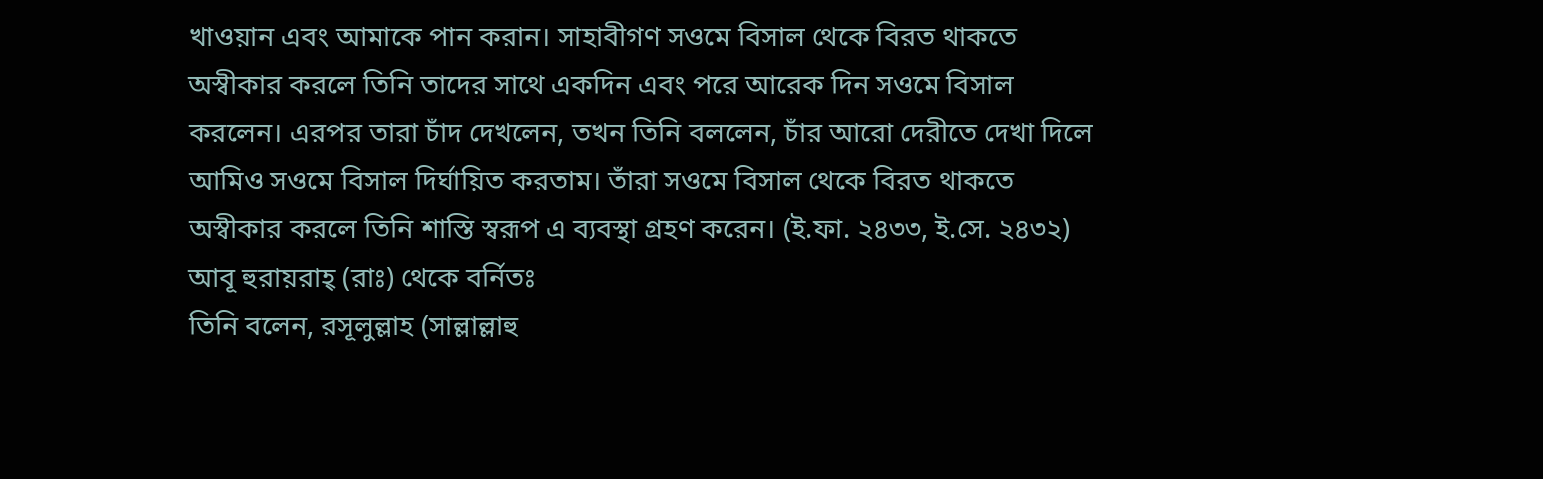খাওয়ান এবং আমাকে পান করান। সাহাবীগণ সওমে বিসাল থেকে বিরত থাকতে অস্বীকার করলে তিনি তাদের সাথে একদিন এবং পরে আরেক দিন সওমে বিসাল করলেন। এরপর তারা চাঁদ দেখলেন, তখন তিনি বললেন, চাঁর আরো দেরীতে দেখা দিলে আমিও সওমে বিসাল দির্ঘায়িত করতাম। তাঁরা সওমে বিসাল থেকে বিরত থাকতে অস্বীকার করলে তিনি শাস্তি স্বরূপ এ ব্যবস্থা গ্রহণ করেন। (ই.ফা. ২৪৩৩, ই.সে. ২৪৩২)
আবূ হুরায়রাহ্ (রাঃ) থেকে বর্নিতঃ
তিনি বলেন, রসূলুল্লাহ (সাল্লাল্লাহু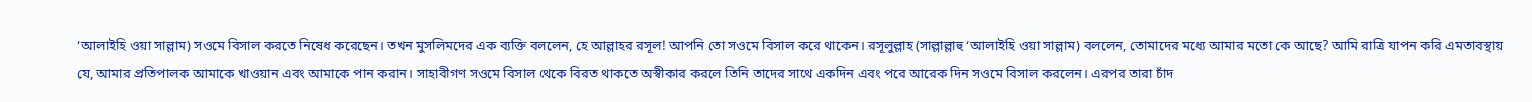‘আলাইহি ওয়া সাল্লাম) সওমে বিসাল করতে নিষেধ করেছেন। তখন মুসলিমদের এক ব্যক্তি বললেন, হে আল্লাহর রসূল! আপনি তো সওমে বিসাল করে থাকেন। রসূলুল্লাহ (সাল্লাল্লাহু ‘আলাইহি ওয়া সাল্লাম) বললেন, তোমাদের মধ্যে আমার মতো কে আছে? আমি রাত্রি যাপন করি এমতাবস্থায় যে, আমার প্রতিপালক আমাকে খাওয়ান এবং আমাকে পান করান। সাহাবীগণ সওমে বিসাল থেকে বিরত থাকতে অস্বীকার করলে তিনি তাদের সাথে একদিন এবং পরে আরেক দিন সওমে বিসাল করলেন। এরপর তারা চাঁদ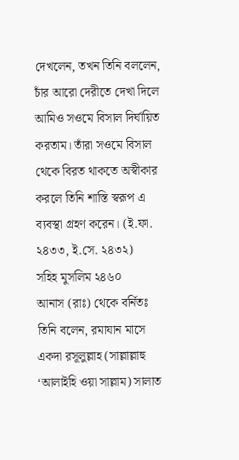দেখলেন, তখন তিনি বললেন, চাঁর আরো দেরীতে দেখা দিলে আমিও সওমে বিসাল দির্ঘায়িত করতাম। তাঁরা সওমে বিসাল থেকে বিরত থাকতে অস্বীকার করলে তিনি শাস্তি স্বরূপ এ ব্যবস্থা গ্রহণ করেন। (ই.ফা. ২৪৩৩, ই.সে. ২৪৩২)
সহিহ মুসলিম ২৪৬০
আনাস (রাঃ) থেকে বর্নিতঃ
তিনি বলেন, রমাযান মাসে একদা রসূলুল্লাহ (সাল্লাল্লাহু ‘আলাইহি ওয়া সাল্লাম) সালাত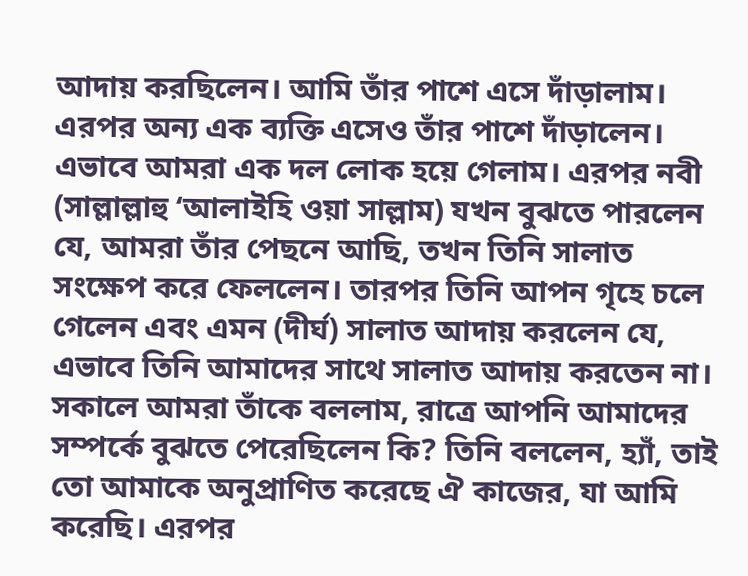আদায় করছিলেন। আমি তাঁর পাশে এসে দাঁড়ালাম। এরপর অন্য এক ব্যক্তি এসেও তাঁর পাশে দাঁড়ালেন। এভাবে আমরা এক দল লোক হয়ে গেলাম। এরপর নবী (সাল্লাল্লাহু ‘আলাইহি ওয়া সাল্লাম) যখন বুঝতে পারলেন যে, আমরা তাঁর পেছনে আছি, তখন তিনি সালাত সংক্ষেপ করে ফেললেন। তারপর তিনি আপন গৃহে চলে গেলেন এবং এমন (দীর্ঘ) সালাত আদায় করলেন যে, এভাবে তিনি আমাদের সাথে সালাত আদায় করতেন না। সকালে আমরা তাঁকে বললাম, রাত্রে আপনি আমাদের সম্পর্কে বুঝতে পেরেছিলেন কি? তিনি বললেন, হ্যাঁ, তাই তো আমাকে অনুপ্রাণিত করেছে ঐ কাজের, যা আমি করেছি। এরপর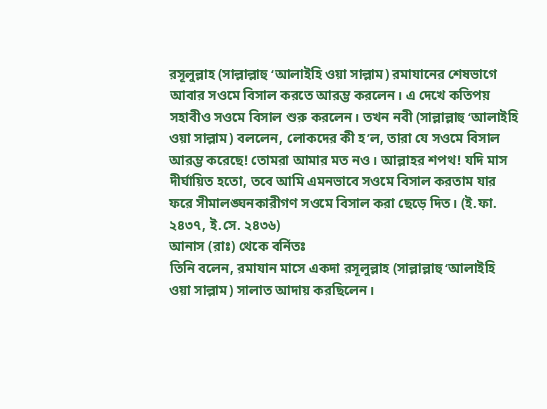রসূলুল্লাহ (সাল্লাল্লাহু ‘আলাইহি ওয়া সাল্লাম) রমাযানের শেষভাগে আবার সওমে বিসাল করতে আরম্ভ করলেন। এ দেখে কতিপয় সহাবীও সওমে বিসাল শুরু করলেন। তখন নবী (সাল্লাল্লাহু ‘আলাইহি ওয়া সাল্লাম) বললেন, লোকদের কী হ’ল, তারা যে সওমে বিসাল আরম্ভ করেছে! তোমরা আমার মত নও। আল্লাহর শপথ! যদি মাস দীর্ঘায়িত হতো, তবে আমি এমনভাবে সওমে বিসাল করতাম যার ফরে সীমালঙ্ঘনকারীগণ সওমে বিসাল করা ছেড়ে দিত। (ই.ফা. ২৪৩৭, ই.সে. ২৪৩৬)
আনাস (রাঃ) থেকে বর্নিতঃ
তিনি বলেন, রমাযান মাসে একদা রসূলুল্লাহ (সাল্লাল্লাহু ‘আলাইহি ওয়া সাল্লাম) সালাত আদায় করছিলেন।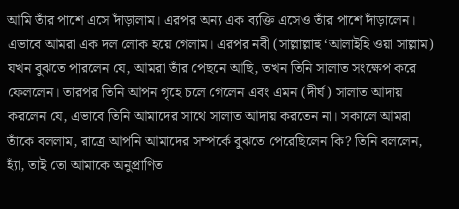আমি তাঁর পাশে এসে দাঁড়ালাম। এরপর অন্য এক ব্যক্তি এসেও তাঁর পাশে দাঁড়ালেন। এভাবে আমরা এক দল লোক হয়ে গেলাম। এরপর নবী (সাল্লাল্লাহু ‘আলাইহি ওয়া সাল্লাম) যখন বুঝতে পারলেন যে, আমরা তাঁর পেছনে আছি, তখন তিনি সালাত সংক্ষেপ করে ফেললেন। তারপর তিনি আপন গৃহে চলে গেলেন এবং এমন (দীর্ঘ) সালাত আদায় করলেন যে, এভাবে তিনি আমাদের সাথে সালাত আদায় করতেন না। সকালে আমরা তাঁকে বললাম, রাত্রে আপনি আমাদের সম্পর্কে বুঝতে পেরেছিলেন কি? তিনি বললেন, হ্যাঁ, তাই তো আমাকে অনুপ্রাণিত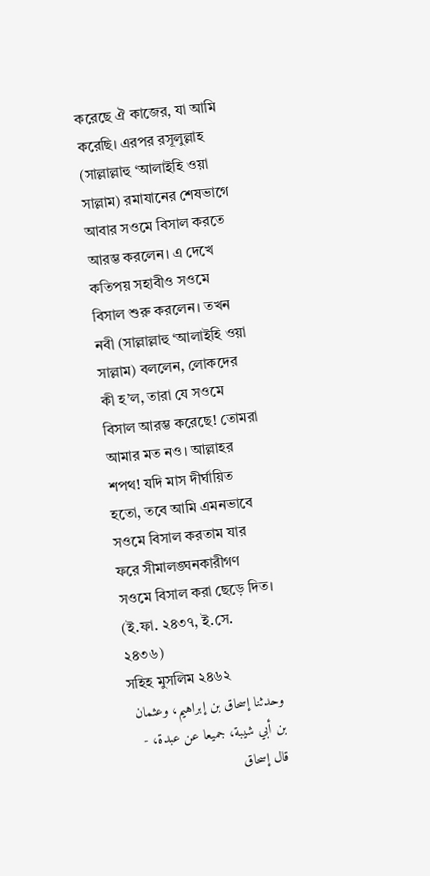করেছে ঐ কাজের, যা আমি করেছি। এরপর রসূলুল্লাহ (সাল্লাল্লাহু ‘আলাইহি ওয়া সাল্লাম) রমাযানের শেষভাগে আবার সওমে বিসাল করতে আরম্ভ করলেন। এ দেখে কতিপয় সহাবীও সওমে বিসাল শুরু করলেন। তখন নবী (সাল্লাল্লাহু ‘আলাইহি ওয়া সাল্লাম) বললেন, লোকদের কী হ’ল, তারা যে সওমে বিসাল আরম্ভ করেছে! তোমরা আমার মত নও। আল্লাহর শপথ! যদি মাস দীর্ঘায়িত হতো, তবে আমি এমনভাবে সওমে বিসাল করতাম যার ফরে সীমালঙ্ঘনকারীগণ সওমে বিসাল করা ছেড়ে দিত। (ই.ফা. ২৪৩৭, ই.সে. ২৪৩৬)
সহিহ মুসলিম ২৪৬২
وحدثنا إسحاق بن إبراهيم، وعثمان بن أبي شيبة، جميعا عن عبدة، - قال إسحاق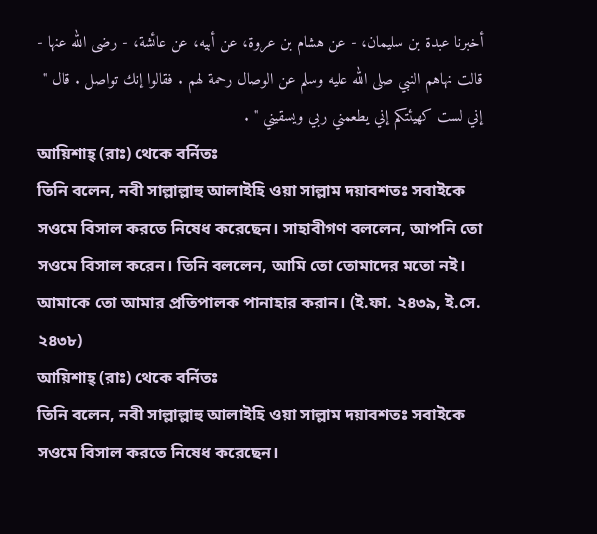أخبرنا عبدة بن سليمان، - عن هشام بن عروة، عن أبيه، عن عائشة، - رضى الله عنها - قالت نهاهم النبي صلى الله عليه وسلم عن الوصال رحمة لهم . فقالوا إنك تواصل . قال " إني لست كهيئتكم إني يطعمني ربي ويسقيني " .
আয়িশাহ্ (রাঃ) থেকে বর্নিতঃ
তিনি বলেন, নবী সাল্লাল্লাহু আলাইহি ওয়া সাল্লাম দয়াবশতঃ সবাইকে সওমে বিসাল করতে নিষেধ করেছেন। সাহাবীগণ বললেন, আপনি তো সওমে বিসাল করেন। তিনি বললেন, আমি তো তোমাদের মতো নই। আমাকে তো আমার প্রতিপালক পানাহার করান। (ই.ফা. ২৪৩৯, ই.সে. ২৪৩৮)
আয়িশাহ্ (রাঃ) থেকে বর্নিতঃ
তিনি বলেন, নবী সাল্লাল্লাহু আলাইহি ওয়া সাল্লাম দয়াবশতঃ সবাইকে সওমে বিসাল করতে নিষেধ করেছেন।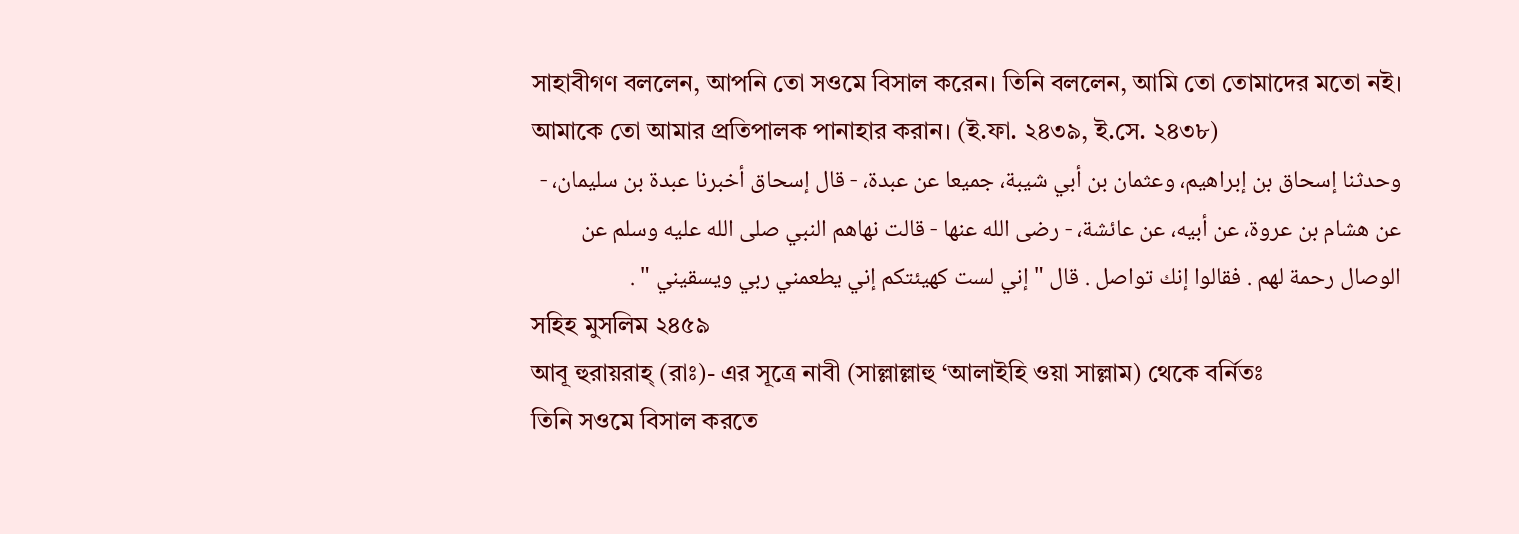সাহাবীগণ বললেন, আপনি তো সওমে বিসাল করেন। তিনি বললেন, আমি তো তোমাদের মতো নই। আমাকে তো আমার প্রতিপালক পানাহার করান। (ই.ফা. ২৪৩৯, ই.সে. ২৪৩৮)
وحدثنا إسحاق بن إبراهيم، وعثمان بن أبي شيبة، جميعا عن عبدة، - قال إسحاق أخبرنا عبدة بن سليمان، - عن هشام بن عروة، عن أبيه، عن عائشة، - رضى الله عنها - قالت نهاهم النبي صلى الله عليه وسلم عن الوصال رحمة لهم . فقالوا إنك تواصل . قال " إني لست كهيئتكم إني يطعمني ربي ويسقيني " .
সহিহ মুসলিম ২৪৫৯
আবূ হুরায়রাহ্ (রাঃ)- এর সূত্রে নাবী (সাল্লাল্লাহু ‘আলাইহি ওয়া সাল্লাম) থেকে বর্নিতঃ
তিনি সওমে বিসাল করতে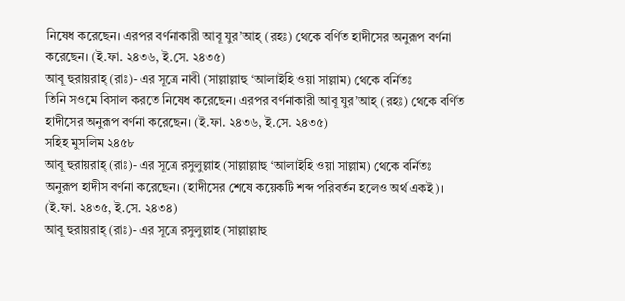নিষেধ করেছেন। এরপর বর্ণনাকারী আবূ যুর’আহ্ (রহঃ) থেকে বর্ণিত হাদীসের অনুরূপ বর্ণনা করেছেন। (ই.ফা. ২৪৩৬, ই.সে. ২৪৩৫)
আবূ হুরায়রাহ্ (রাঃ)- এর সূত্রে নাবী (সাল্লাল্লাহু ‘আলাইহি ওয়া সাল্লাম) থেকে বর্নিতঃ
তিনি সওমে বিসাল করতে নিষেধ করেছেন। এরপর বর্ণনাকারী আবূ যুর’আহ্ (রহঃ) থেকে বর্ণিত হাদীসের অনুরূপ বর্ণনা করেছেন। (ই.ফা. ২৪৩৬, ই.সে. ২৪৩৫)
সহিহ মুসলিম ২৪৫৮
আবূ হুরায়রাহ্ (রাঃ)- এর সূত্রে রসুলুল্লাহ (সাল্লাল্লাহু ‘আলাইহি ওয়া সাল্লাম) থেকে বর্নিতঃ
অনুরূপ হাদীস বর্ণনা করেছেন। (হাদীসের শেষে কয়েকটি শব্দ পরিবর্তন হলেও অর্থ একই)। (ই.ফা. ২৪৩৫, ই.সে. ২৪৩৪)
আবূ হুরায়রাহ্ (রাঃ)- এর সূত্রে রসুলুল্লাহ (সাল্লাল্লাহু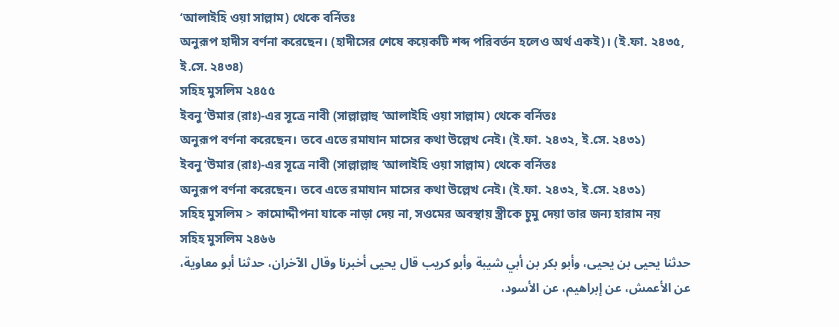‘আলাইহি ওয়া সাল্লাম) থেকে বর্নিতঃ
অনুরূপ হাদীস বর্ণনা করেছেন। (হাদীসের শেষে কয়েকটি শব্দ পরিবর্তন হলেও অর্থ একই)। (ই.ফা. ২৪৩৫, ই.সে. ২৪৩৪)
সহিহ মুসলিম ২৪৫৫
ইবনু ‘উমার (রাঃ)-এর সূত্রে নাবী (সাল্লাল্লাহু ‘আলাইহি ওয়া সাল্লাম) থেকে বর্নিতঃ
অনুরূপ বর্ণনা করেছেন। তবে এতে রমাযান মাসের কথা উল্লেখ নেই। (ই.ফা. ২৪৩২, ই.সে. ২৪৩১)
ইবনু ‘উমার (রাঃ)-এর সূত্রে নাবী (সাল্লাল্লাহু ‘আলাইহি ওয়া সাল্লাম) থেকে বর্নিতঃ
অনুরূপ বর্ণনা করেছেন। তবে এতে রমাযান মাসের কথা উল্লেখ নেই। (ই.ফা. ২৪৩২, ই.সে. ২৪৩১)
সহিহ মুসলিম > কামোদ্দীপনা যাকে নাড়া দেয় না, সওমের অবস্থায় স্ত্রীকে চুমু দেয়া তার জন্য হারাম নয়
সহিহ মুসলিম ২৪৬৬
حدثنا يحيى بن يحيى، وأبو بكر بن أبي شيبة وأبو كريب قال يحيى أخبرنا وقال الآخران، حدثنا أبو معاوية، عن الأعمش، عن إبراهيم، عن الأسود،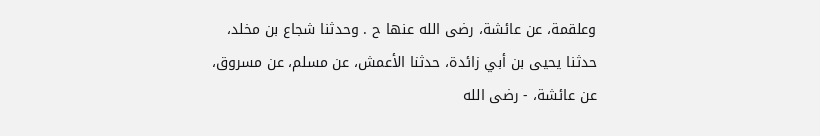وعلقمة، عن عائشة، رضى الله عنها ح . وحدثنا شجاع بن مخلد، حدثنا يحيى بن أبي زائدة، حدثنا الأعمش، عن مسلم، عن مسروق، عن عائشة، - رضى الله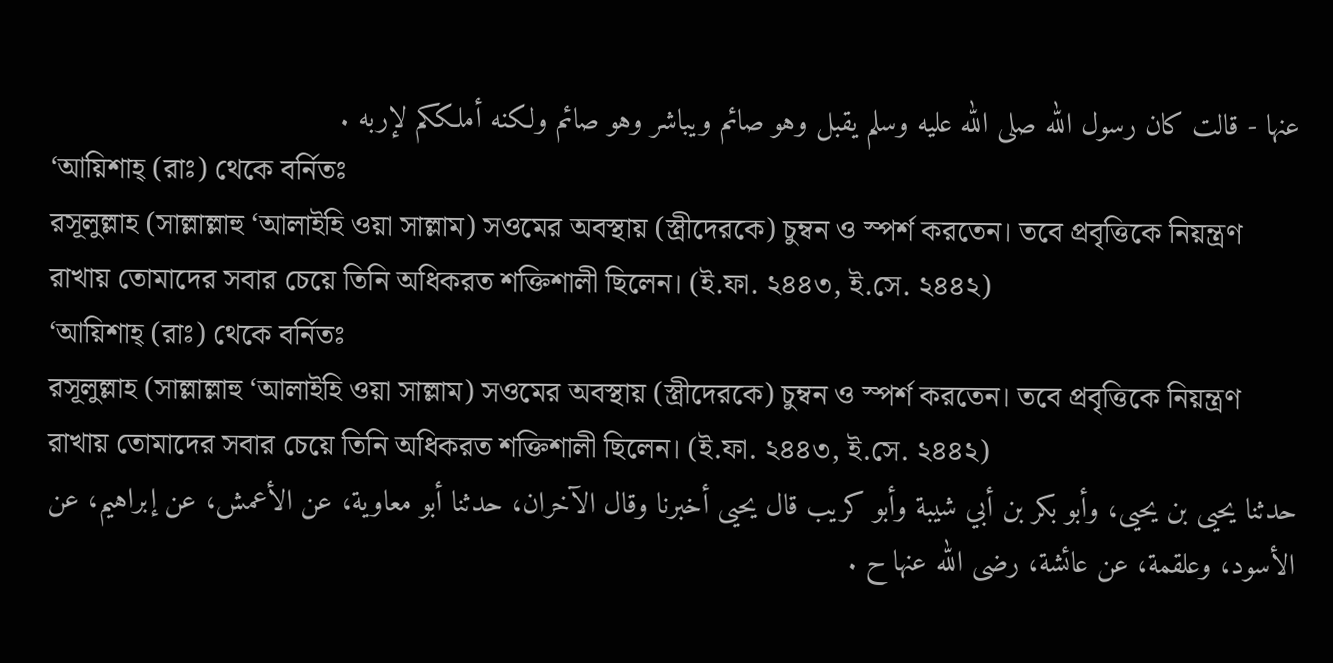عنها - قالت كان رسول الله صلى الله عليه وسلم يقبل وهو صائم ويباشر وهو صائم ولكنه أملككم لإربه .
‘আয়িশাহ্ (রাঃ) থেকে বর্নিতঃ
রসূলুল্লাহ (সাল্লাল্লাহু ‘আলাইহি ওয়া সাল্লাম) সওমের অবস্থায় (স্ত্রীদেরকে) চুম্বন ও স্পর্শ করতেন। তবে প্রবৃত্তিকে নিয়ন্ত্রণ রাখায় তোমাদের সবার চেয়ে তিনি অধিকরত শক্তিশালী ছিলেন। (ই.ফা. ২৪৪৩, ই.সে. ২৪৪২)
‘আয়িশাহ্ (রাঃ) থেকে বর্নিতঃ
রসূলুল্লাহ (সাল্লাল্লাহু ‘আলাইহি ওয়া সাল্লাম) সওমের অবস্থায় (স্ত্রীদেরকে) চুম্বন ও স্পর্শ করতেন। তবে প্রবৃত্তিকে নিয়ন্ত্রণ রাখায় তোমাদের সবার চেয়ে তিনি অধিকরত শক্তিশালী ছিলেন। (ই.ফা. ২৪৪৩, ই.সে. ২৪৪২)
حدثنا يحيى بن يحيى، وأبو بكر بن أبي شيبة وأبو كريب قال يحيى أخبرنا وقال الآخران، حدثنا أبو معاوية، عن الأعمش، عن إبراهيم، عن الأسود، وعلقمة، عن عائشة، رضى الله عنها ح .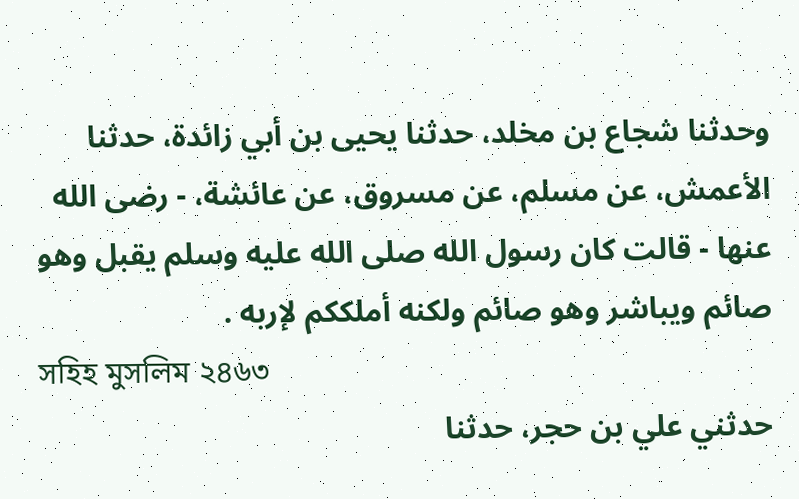وحدثنا شجاع بن مخلد، حدثنا يحيى بن أبي زائدة، حدثنا الأعمش، عن مسلم، عن مسروق، عن عائشة، - رضى الله عنها - قالت كان رسول الله صلى الله عليه وسلم يقبل وهو صائم ويباشر وهو صائم ولكنه أملككم لإربه .
সহিহ মুসলিম ২৪৬৩
حدثني علي بن حجر، حدثنا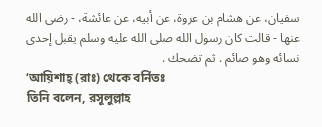سفيان، عن هشام بن عروة، عن أبيه، عن عائشة، - رضى الله عنها - قالت كان رسول الله صلى الله عليه وسلم يقبل إحدى نسائه وهو صائم . ثم تضحك .
‘আয়িশাহ্ (রাঃ) থেকে বর্নিতঃ
তিনি বলেন, রসূলুল্লাহ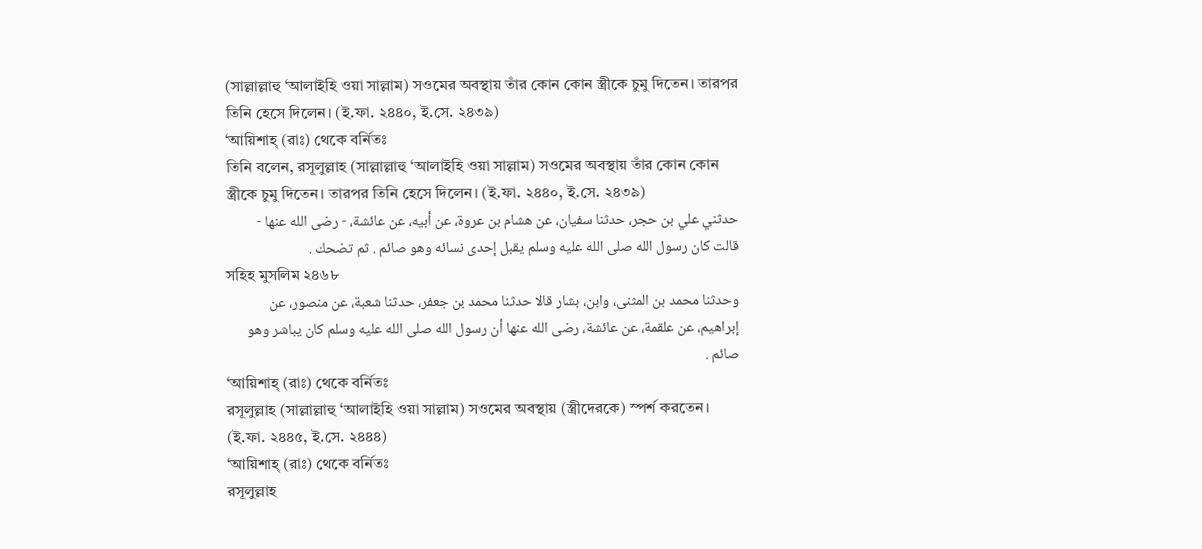(সাল্লাল্লাহু ‘আলাইহি ওয়া সাল্লাম) সওমের অবস্থায় তাঁর কোন কোন স্ত্রীকে চুমু দিতেন। তারপর তিনি হেসে দিলেন। (ই.ফা. ২৪৪০, ই.সে. ২৪৩৯)
‘আয়িশাহ্ (রাঃ) থেকে বর্নিতঃ
তিনি বলেন, রসূলুল্লাহ (সাল্লাল্লাহু ‘আলাইহি ওয়া সাল্লাম) সওমের অবস্থায় তাঁর কোন কোন স্ত্রীকে চুমু দিতেন। তারপর তিনি হেসে দিলেন। (ই.ফা. ২৪৪০, ই.সে. ২৪৩৯)
حدثني علي بن حجر، حدثنا سفيان، عن هشام بن عروة، عن أبيه، عن عائشة، - رضى الله عنها - قالت كان رسول الله صلى الله عليه وسلم يقبل إحدى نسائه وهو صائم . ثم تضحك .
সহিহ মুসলিম ২৪৬৮
وحدثنا محمد بن المثنى، وابن، بشار قالا حدثنا محمد بن جعفر، حدثنا شعبة، عن منصور، عن إبراهيم، عن علقمة، عن عائشة، رضى الله عنها أن رسول الله صلى الله عليه وسلم كان يباشر وهو صائم .
‘আয়িশাহ্ (রাঃ) থেকে বর্নিতঃ
রসূলুল্লাহ (সাল্লাল্লাহু ‘আলাইহি ওয়া সাল্লাম) সওমের অবস্থায় (স্ত্রীদেরকে) স্পর্শ করতেন। (ই.ফা. ২৪৪৫, ই.সে. ২৪৪৪)
‘আয়িশাহ্ (রাঃ) থেকে বর্নিতঃ
রসূলুল্লাহ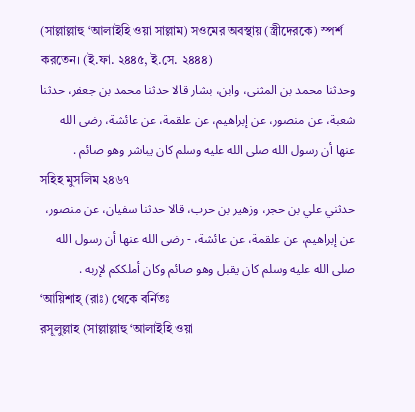(সাল্লাল্লাহু ‘আলাইহি ওয়া সাল্লাম) সওমের অবস্থায় (স্ত্রীদেরকে) স্পর্শ করতেন। (ই.ফা. ২৪৪৫, ই.সে. ২৪৪৪)
وحدثنا محمد بن المثنى، وابن، بشار قالا حدثنا محمد بن جعفر، حدثنا شعبة، عن منصور، عن إبراهيم، عن علقمة، عن عائشة، رضى الله عنها أن رسول الله صلى الله عليه وسلم كان يباشر وهو صائم .
সহিহ মুসলিম ২৪৬৭
حدثني علي بن حجر، وزهير بن حرب، قالا حدثنا سفيان، عن منصور، عن إبراهيم، عن علقمة، عن عائشة، - رضى الله عنها أن رسول الله صلى الله عليه وسلم كان يقبل وهو صائم وكان أملككم لإربه .
‘আয়িশাহ্ (রাঃ) থেকে বর্নিতঃ
রসূলুল্লাহ (সাল্লাল্লাহু ‘আলাইহি ওয়া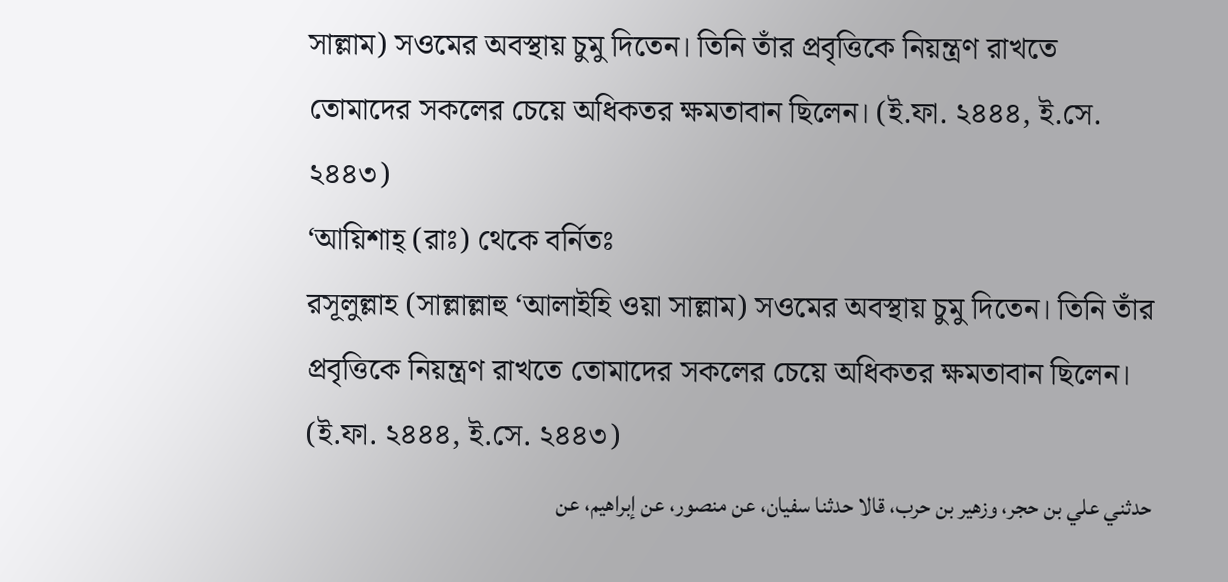সাল্লাম) সওমের অবস্থায় চুমু দিতেন। তিনি তাঁর প্রবৃত্তিকে নিয়ন্ত্রণ রাখতে তোমাদের সকলের চেয়ে অধিকতর ক্ষমতাবান ছিলেন। (ই.ফা. ২৪৪৪, ই.সে. ২৪৪৩)
‘আয়িশাহ্ (রাঃ) থেকে বর্নিতঃ
রসূলুল্লাহ (সাল্লাল্লাহু ‘আলাইহি ওয়া সাল্লাম) সওমের অবস্থায় চুমু দিতেন। তিনি তাঁর প্রবৃত্তিকে নিয়ন্ত্রণ রাখতে তোমাদের সকলের চেয়ে অধিকতর ক্ষমতাবান ছিলেন। (ই.ফা. ২৪৪৪, ই.সে. ২৪৪৩)
حدثني علي بن حجر، وزهير بن حرب، قالا حدثنا سفيان، عن منصور، عن إبراهيم، عن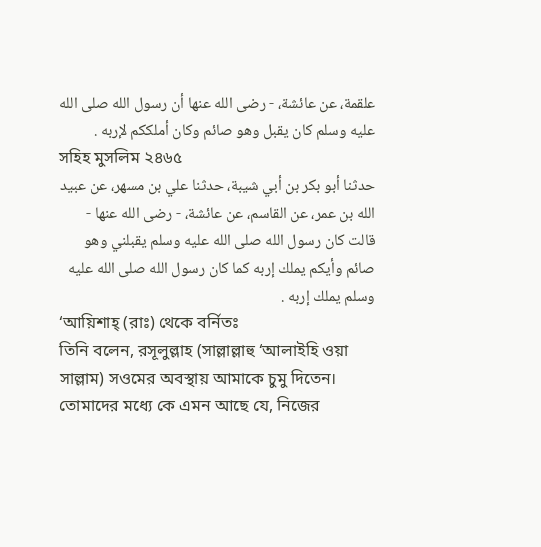علقمة، عن عائشة، - رضى الله عنها أن رسول الله صلى الله عليه وسلم كان يقبل وهو صائم وكان أملككم لإربه .
সহিহ মুসলিম ২৪৬৫
حدثنا أبو بكر بن أبي شيبة، حدثنا علي بن مسهر، عن عبيد الله بن عمر، عن القاسم، عن عائشة، - رضى الله عنها - قالت كان رسول الله صلى الله عليه وسلم يقبلني وهو صائم وأيكم يملك إربه كما كان رسول الله صلى الله عليه وسلم يملك إربه .
‘আয়িশাহ্ (রাঃ) থেকে বর্নিতঃ
তিনি বলেন, রসূলুল্লাহ (সাল্লাল্লাহু ‘আলাইহি ওয়া সাল্লাম) সওমের অবস্থায় আমাকে চুমু দিতেন। তোমাদের মধ্যে কে এমন আছে যে, নিজের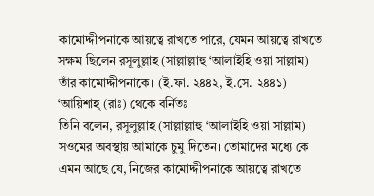কামোদ্দীপনাকে আয়ত্বে রাখতে পারে, যেমন আয়ত্বে রাখতে সক্ষম ছিলেন রসূলুল্লাহ (সাল্লাল্লাহু ‘আলাইহি ওয়া সাল্লাম) তাঁর কামোদ্দীপনাকে। (ই.ফা. ২৪৪২, ই.সে. ২৪৪১)
‘আয়িশাহ্ (রাঃ) থেকে বর্নিতঃ
তিনি বলেন, রসূলুল্লাহ (সাল্লাল্লাহু ‘আলাইহি ওয়া সাল্লাম) সওমের অবস্থায় আমাকে চুমু দিতেন। তোমাদের মধ্যে কে এমন আছে যে, নিজের কামোদ্দীপনাকে আয়ত্বে রাখতে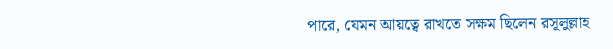পারে, যেমন আয়ত্বে রাখতে সক্ষম ছিলেন রসূলুল্লাহ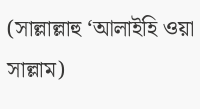(সাল্লাল্লাহু ‘আলাইহি ওয়া সাল্লাম)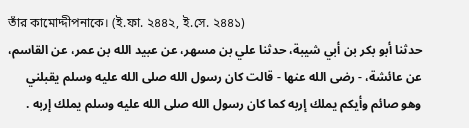তাঁর কামোদ্দীপনাকে। (ই.ফা. ২৪৪২, ই.সে. ২৪৪১)
حدثنا أبو بكر بن أبي شيبة، حدثنا علي بن مسهر، عن عبيد الله بن عمر، عن القاسم، عن عائشة، - رضى الله عنها - قالت كان رسول الله صلى الله عليه وسلم يقبلني وهو صائم وأيكم يملك إربه كما كان رسول الله صلى الله عليه وسلم يملك إربه .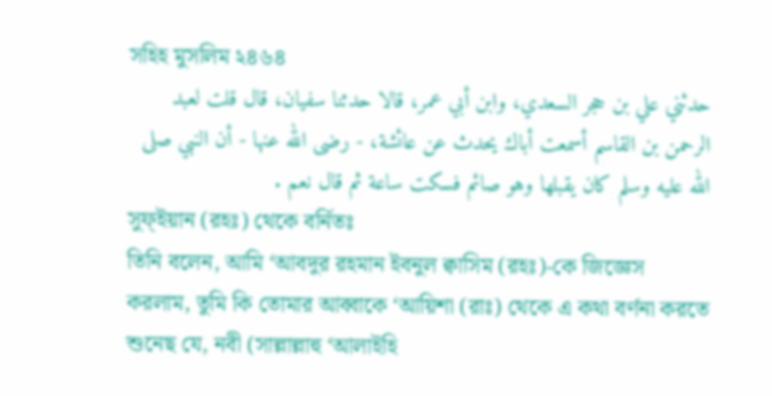সহিহ মুসলিম ২৪৬৪
حدثني علي بن حجر السعدي، وابن أبي عمر، قالا حدثنا سفيان، قال قلت لعبد الرحمن بن القاسم أسمعت أباك يحدث عن عائشة، - رضى الله عنها - أن النبي صلى الله عليه وسلم كان يقبلها وهو صائم فسكت ساعة ثم قال نعم .
সুফ্ইয়ান (রহঃ) থেকে বর্নিতঃ
তিনি বলেন, আমি ‘আবদুর রহমান ইবনুল ক্বাসিম (রহঃ)-কে জিজ্ঞেস করলাম, তুমি কি তোমার আব্বাকে ‘আয়িশা (রাঃ) থেকে এ কথা বর্ণনা করতে শুনেছ যে, নবী (সাল্লাল্লাহু ‘আলাইহি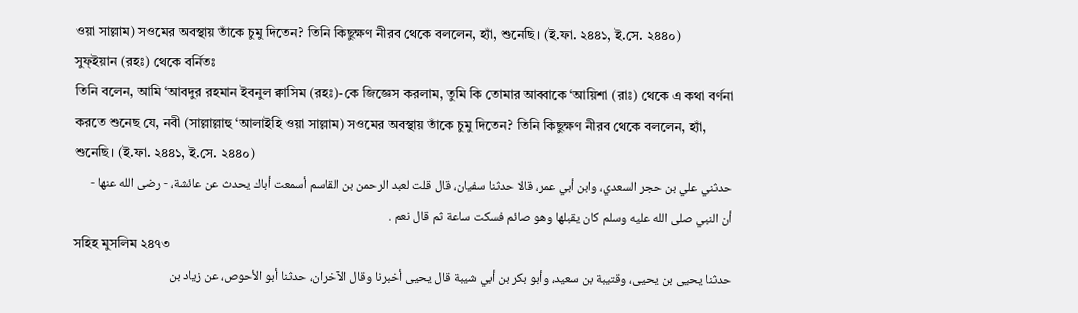ওয়া সাল্লাম) সওমের অবস্থায় তাঁকে চুমু দিতেন? তিনি কিছুক্ষণ নীরব থেকে বললেন, হ্যাঁ, শুনেছি। (ই.ফা. ২৪৪১, ই.সে. ২৪৪০)
সুফ্ইয়ান (রহঃ) থেকে বর্নিতঃ
তিনি বলেন, আমি ‘আবদুর রহমান ইবনুল ক্বাসিম (রহঃ)-কে জিজ্ঞেস করলাম, তুমি কি তোমার আব্বাকে ‘আয়িশা (রাঃ) থেকে এ কথা বর্ণনা করতে শুনেছ যে, নবী (সাল্লাল্লাহু ‘আলাইহি ওয়া সাল্লাম) সওমের অবস্থায় তাঁকে চুমু দিতেন? তিনি কিছুক্ষণ নীরব থেকে বললেন, হ্যাঁ, শুনেছি। (ই.ফা. ২৪৪১, ই.সে. ২৪৪০)
حدثني علي بن حجر السعدي، وابن أبي عمر، قالا حدثنا سفيان، قال قلت لعبد الرحمن بن القاسم أسمعت أباك يحدث عن عائشة، - رضى الله عنها - أن النبي صلى الله عليه وسلم كان يقبلها وهو صائم فسكت ساعة ثم قال نعم .
সহিহ মুসলিম ২৪৭৩
حدثنا يحيى بن يحيى، وقتيبة بن سعيد، وأبو بكر بن أبي شيبة قال يحيى أخبرنا وقال الآخران، حدثنا أبو الأحوص، عن زياد بن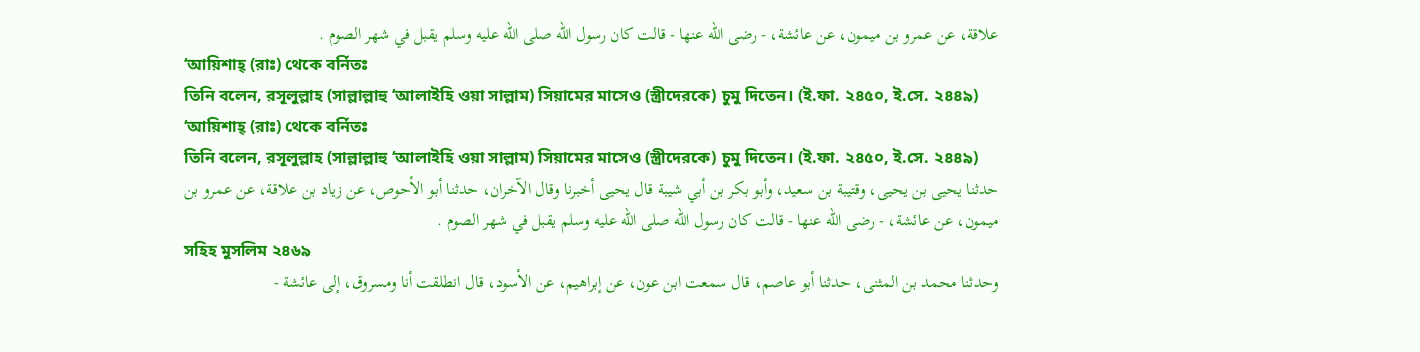علاقة، عن عمرو بن ميمون، عن عائشة، - رضى الله عنها - قالت كان رسول الله صلى الله عليه وسلم يقبل في شهر الصوم .
‘আয়িশাহ্ (রাঃ) থেকে বর্নিতঃ
তিনি বলেন, রসূলুল্লাহ (সাল্লাল্লাহু ‘আলাইহি ওয়া সাল্লাম) সিয়ামের মাসেও (স্ত্রীদেরকে) চুমু দিতেন। (ই.ফা. ২৪৫০, ই.সে. ২৪৪৯)
‘আয়িশাহ্ (রাঃ) থেকে বর্নিতঃ
তিনি বলেন, রসূলুল্লাহ (সাল্লাল্লাহু ‘আলাইহি ওয়া সাল্লাম) সিয়ামের মাসেও (স্ত্রীদেরকে) চুমু দিতেন। (ই.ফা. ২৪৫০, ই.সে. ২৪৪৯)
حدثنا يحيى بن يحيى، وقتيبة بن سعيد، وأبو بكر بن أبي شيبة قال يحيى أخبرنا وقال الآخران، حدثنا أبو الأحوص، عن زياد بن علاقة، عن عمرو بن ميمون، عن عائشة، - رضى الله عنها - قالت كان رسول الله صلى الله عليه وسلم يقبل في شهر الصوم .
সহিহ মুসলিম ২৪৬৯
وحدثنا محمد بن المثنى، حدثنا أبو عاصم، قال سمعت ابن عون، عن إبراهيم، عن الأسود، قال انطلقت أنا ومسروق، إلى عائشة -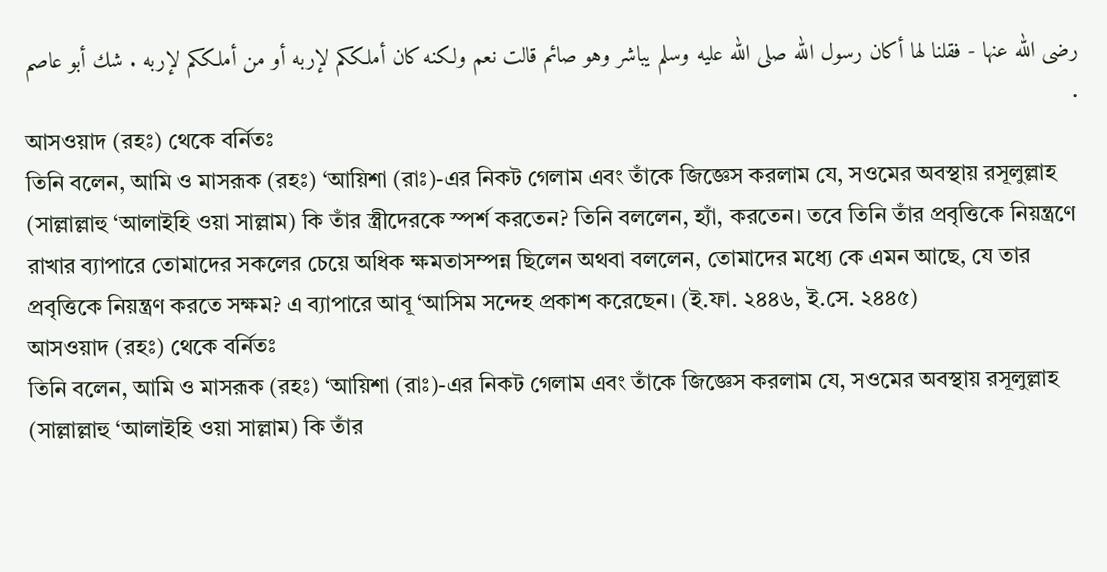رضى الله عنها - فقلنا لها أكان رسول الله صلى الله عليه وسلم يباشر وهو صائم قالت نعم ولكنه كان أملككم لإربه أو من أملككم لإربه . شك أبو عاصم .
আসওয়াদ (রহঃ) থেকে বর্নিতঃ
তিনি বলেন, আমি ও মাসরূক (রহঃ) ‘আয়িশা (রাঃ)-এর নিকট গেলাম এবং তাঁকে জিজ্ঞেস করলাম যে, সওমের অবস্থায় রসূলুল্লাহ (সাল্লাল্লাহু ‘আলাইহি ওয়া সাল্লাম) কি তাঁর স্ত্রীদেরকে স্পর্শ করতেন? তিনি বললেন, হ্যাঁ, করতেন। তবে তিনি তাঁর প্রবৃত্তিকে নিয়ন্ত্রণে রাখার ব্যাপারে তোমাদের সকলের চেয়ে অধিক ক্ষমতাসম্পন্ন ছিলেন অথবা বললেন, তোমাদের মধ্যে কে এমন আছে, যে তার প্রবৃত্তিকে নিয়ন্ত্রণ করতে সক্ষম? এ ব্যাপারে আবূ ‘আসিম সন্দেহ প্রকাশ করেছেন। (ই.ফা. ২৪৪৬, ই.সে. ২৪৪৫)
আসওয়াদ (রহঃ) থেকে বর্নিতঃ
তিনি বলেন, আমি ও মাসরূক (রহঃ) ‘আয়িশা (রাঃ)-এর নিকট গেলাম এবং তাঁকে জিজ্ঞেস করলাম যে, সওমের অবস্থায় রসূলুল্লাহ (সাল্লাল্লাহু ‘আলাইহি ওয়া সাল্লাম) কি তাঁর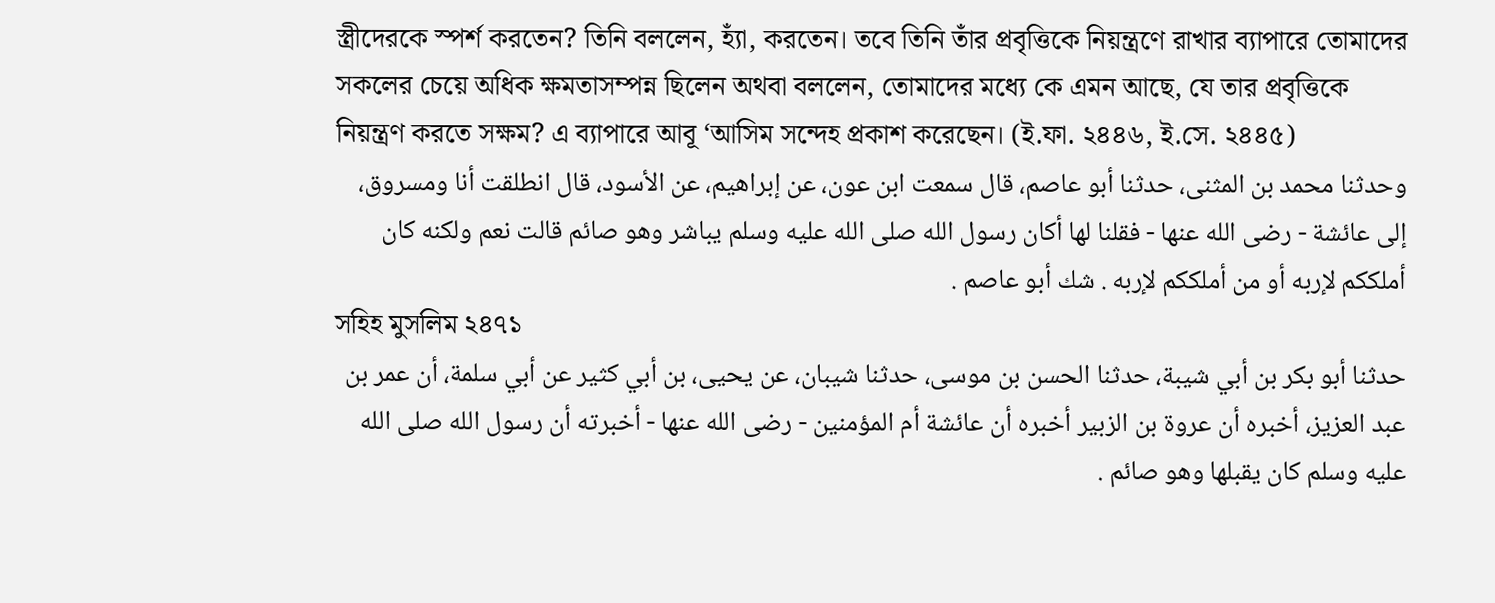স্ত্রীদেরকে স্পর্শ করতেন? তিনি বললেন, হ্যাঁ, করতেন। তবে তিনি তাঁর প্রবৃত্তিকে নিয়ন্ত্রণে রাখার ব্যাপারে তোমাদের সকলের চেয়ে অধিক ক্ষমতাসম্পন্ন ছিলেন অথবা বললেন, তোমাদের মধ্যে কে এমন আছে, যে তার প্রবৃত্তিকে নিয়ন্ত্রণ করতে সক্ষম? এ ব্যাপারে আবূ ‘আসিম সন্দেহ প্রকাশ করেছেন। (ই.ফা. ২৪৪৬, ই.সে. ২৪৪৫)
وحدثنا محمد بن المثنى، حدثنا أبو عاصم، قال سمعت ابن عون، عن إبراهيم، عن الأسود، قال انطلقت أنا ومسروق، إلى عائشة - رضى الله عنها - فقلنا لها أكان رسول الله صلى الله عليه وسلم يباشر وهو صائم قالت نعم ولكنه كان أملككم لإربه أو من أملككم لإربه . شك أبو عاصم .
সহিহ মুসলিম ২৪৭১
حدثنا أبو بكر بن أبي شيبة، حدثنا الحسن بن موسى، حدثنا شيبان، عن يحيى، بن أبي كثير عن أبي سلمة، أن عمر بن عبد العزيز، أخبره أن عروة بن الزبير أخبره أن عائشة أم المؤمنين - رضى الله عنها - أخبرته أن رسول الله صلى الله عليه وسلم كان يقبلها وهو صائم .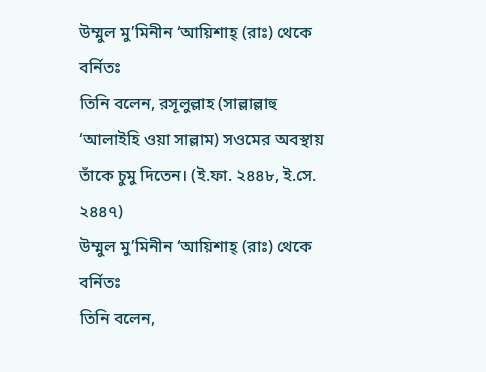উম্মুল মু’মিনীন ‘আয়িশাহ্ (রাঃ) থেকে বর্নিতঃ
তিনি বলেন, রসূলুল্লাহ (সাল্লাল্লাহু ‘আলাইহি ওয়া সাল্লাম) সওমের অবস্থায় তাঁকে চুমু দিতেন। (ই.ফা. ২৪৪৮, ই.সে. ২৪৪৭)
উম্মুল মু’মিনীন ‘আয়িশাহ্ (রাঃ) থেকে বর্নিতঃ
তিনি বলেন,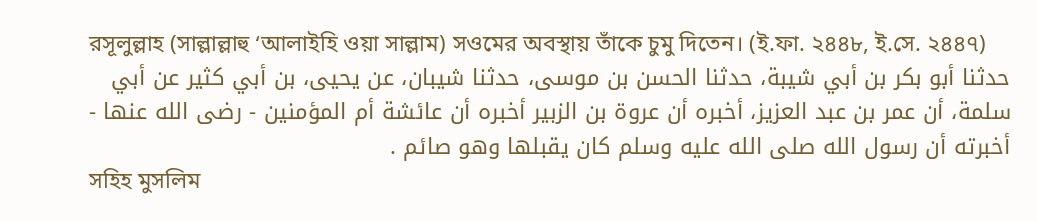রসূলুল্লাহ (সাল্লাল্লাহু ‘আলাইহি ওয়া সাল্লাম) সওমের অবস্থায় তাঁকে চুমু দিতেন। (ই.ফা. ২৪৪৮, ই.সে. ২৪৪৭)
حدثنا أبو بكر بن أبي شيبة، حدثنا الحسن بن موسى، حدثنا شيبان، عن يحيى، بن أبي كثير عن أبي سلمة، أن عمر بن عبد العزيز، أخبره أن عروة بن الزبير أخبره أن عائشة أم المؤمنين - رضى الله عنها - أخبرته أن رسول الله صلى الله عليه وسلم كان يقبلها وهو صائم .
সহিহ মুসলিম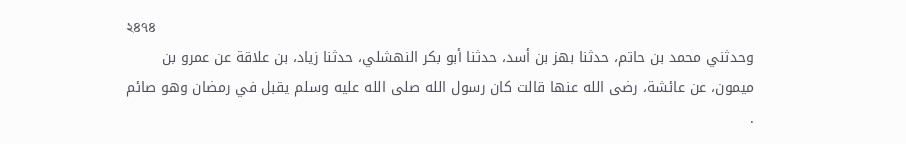২৪৭৪
وحدثني محمد بن حاتم، حدثنا بهز بن أسد، حدثنا أبو بكر النهشلي، حدثنا زياد، بن علاقة عن عمرو بن ميمون، عن عائشة، رضى الله عنها قالت كان رسول الله صلى الله عليه وسلم يقبل في رمضان وهو صائم .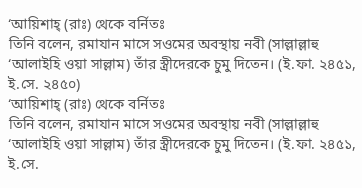‘আয়িশাহ্ (রাঃ) থেকে বর্নিতঃ
তিনি বলেন, রমাযান মাসে সওমের অবস্থায় নবী (সাল্লাল্লাহু ‘আলাইহি ওয়া সাল্লাম) তাঁর স্ত্রীদেরকে চুমু দিতেন। (ই.ফা. ২৪৫১, ই.সে. ২৪৫০)
‘আয়িশাহ্ (রাঃ) থেকে বর্নিতঃ
তিনি বলেন, রমাযান মাসে সওমের অবস্থায় নবী (সাল্লাল্লাহু ‘আলাইহি ওয়া সাল্লাম) তাঁর স্ত্রীদেরকে চুমু দিতেন। (ই.ফা. ২৪৫১, ই.সে.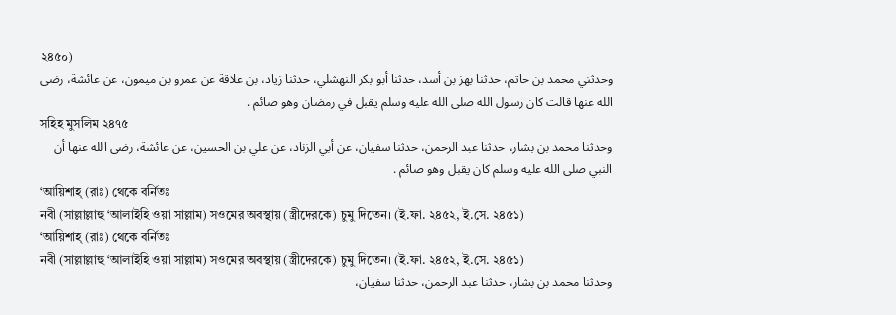২৪৫০)
وحدثني محمد بن حاتم، حدثنا بهز بن أسد، حدثنا أبو بكر النهشلي، حدثنا زياد، بن علاقة عن عمرو بن ميمون، عن عائشة، رضى الله عنها قالت كان رسول الله صلى الله عليه وسلم يقبل في رمضان وهو صائم .
সহিহ মুসলিম ২৪৭৫
وحدثنا محمد بن بشار، حدثنا عبد الرحمن، حدثنا سفيان، عن أبي الزناد، عن علي بن الحسين، عن عائشة، رضى الله عنها أن النبي صلى الله عليه وسلم كان يقبل وهو صائم .
‘আয়িশাহ্ (রাঃ) থেকে বর্নিতঃ
নবী (সাল্লাল্লাহু ‘আলাইহি ওয়া সাল্লাম) সওমের অবস্থায় (স্ত্রীদেরকে) চুমু দিতেন। (ই.ফা. ২৪৫২, ই.সে. ২৪৫১)
‘আয়িশাহ্ (রাঃ) থেকে বর্নিতঃ
নবী (সাল্লাল্লাহু ‘আলাইহি ওয়া সাল্লাম) সওমের অবস্থায় (স্ত্রীদেরকে) চুমু দিতেন। (ই.ফা. ২৪৫২, ই.সে. ২৪৫১)
وحدثنا محمد بن بشار، حدثنا عبد الرحمن، حدثنا سفيان،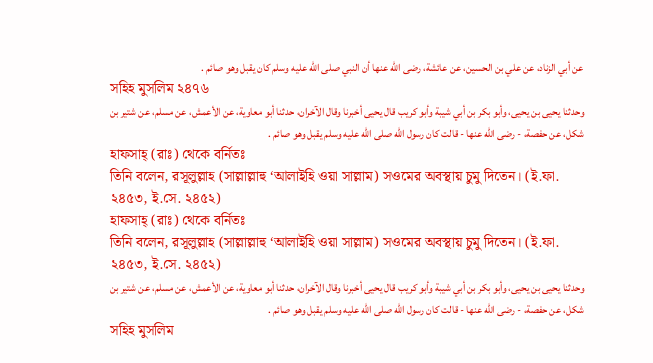عن أبي الزناد، عن علي بن الحسين، عن عائشة، رضى الله عنها أن النبي صلى الله عليه وسلم كان يقبل وهو صائم .
সহিহ মুসলিম ২৪৭৬
وحدثنا يحيى بن يحيى، وأبو بكر بن أبي شيبة وأبو كريب قال يحيى أخبرنا وقال الآخران، حدثنا أبو معاوية، عن الأعمش، عن مسلم، عن شتير بن شكل، عن حفصة، - رضى الله عنها - قالت كان رسول الله صلى الله عليه وسلم يقبل وهو صائم .
হাফসাহ্ (রাঃ) থেকে বর্নিতঃ
তিনি বলেন, রসূলুল্লাহ (সাল্লাল্লাহু ‘আলাইহি ওয়া সাল্লাম) সওমের অবস্থায় চুমু দিতেন। (ই.ফা. ২৪৫৩, ই.সে. ২৪৫২)
হাফসাহ্ (রাঃ) থেকে বর্নিতঃ
তিনি বলেন, রসূলুল্লাহ (সাল্লাল্লাহু ‘আলাইহি ওয়া সাল্লাম) সওমের অবস্থায় চুমু দিতেন। (ই.ফা. ২৪৫৩, ই.সে. ২৪৫২)
وحدثنا يحيى بن يحيى، وأبو بكر بن أبي شيبة وأبو كريب قال يحيى أخبرنا وقال الآخران، حدثنا أبو معاوية، عن الأعمش، عن مسلم، عن شتير بن شكل، عن حفصة، - رضى الله عنها - قالت كان رسول الله صلى الله عليه وسلم يقبل وهو صائم .
সহিহ মুসলিম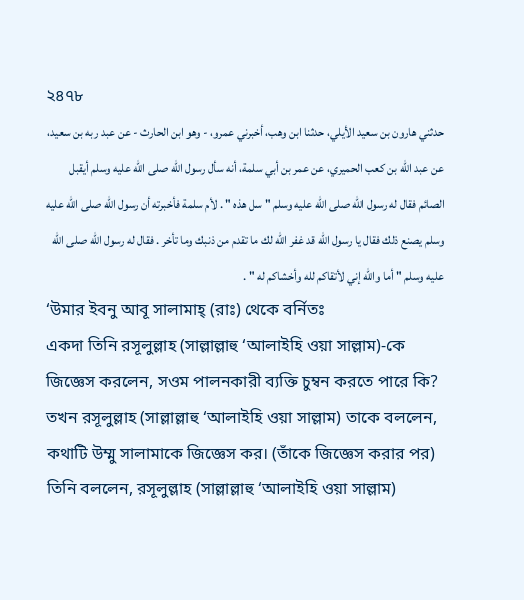২৪৭৮
حدثني هارون بن سعيد الأيلي، حدثنا ابن وهب، أخبرني عمرو، - وهو ابن الحارث - عن عبد ربه بن سعيد، عن عبد الله بن كعب الحميري، عن عمر بن أبي سلمة، أنه سأل رسول الله صلى الله عليه وسلم أيقبل الصائم فقال له رسول الله صلى الله عليه وسلم " سل هذه " . لأم سلمة فأخبرته أن رسول الله صلى الله عليه وسلم يصنع ذلك فقال يا رسول الله قد غفر الله لك ما تقدم من ذنبك وما تأخر . فقال له رسول الله صلى الله عليه وسلم " أما والله إني لأتقاكم لله وأخشاكم له " .
‘উমার ইবনু আবূ সালামাহ্ (রাঃ) থেকে বর্নিতঃ
একদা তিনি রসূলুল্লাহ (সাল্লাল্লাহু ‘আলাইহি ওয়া সাল্লাম)-কে জিজ্ঞেস করলেন, সওম পালনকারী ব্যক্তি চুম্বন করতে পারে কি? তখন রসূলুল্লাহ (সাল্লাল্লাহু ‘আলাইহি ওয়া সাল্লাম) তাকে বললেন, কথাটি উম্মু সালামাকে জিজ্ঞেস কর। (তাঁকে জিজ্ঞেস করার পর) তিনি বললেন, রসূলুল্লাহ (সাল্লাল্লাহু ‘আলাইহি ওয়া সাল্লাম)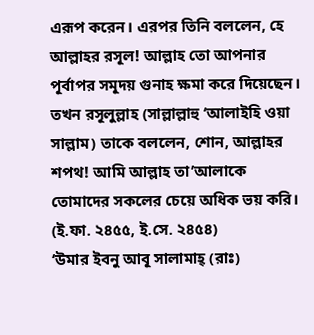এরূপ করেন। এরপর তিনি বললেন, হে আল্লাহর রসূল! আল্লাহ তো আপনার পূর্বাপর সমূদয় গুনাহ ক্ষমা করে দিয়েছেন। তখন রসূলুল্লাহ (সাল্লাল্লাহু ‘আলাইহি ওয়া সাল্লাম) তাকে বললেন, শোন, আল্লাহর শপথ! আমি আল্লাহ তা’আলাকে তোমাদের সকলের চেয়ে অধিক ভয় করি। (ই.ফা. ২৪৫৫, ই.সে. ২৪৫৪)
‘উমার ইবনু আবূ সালামাহ্ (রাঃ)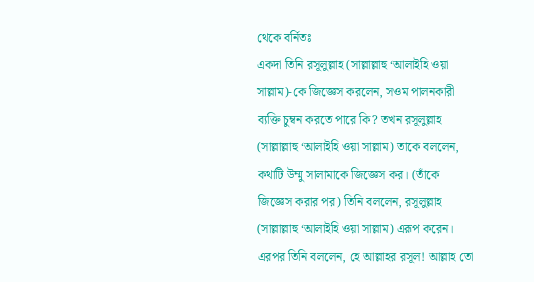থেকে বর্নিতঃ
একদা তিনি রসূলুল্লাহ (সাল্লাল্লাহু ‘আলাইহি ওয়া সাল্লাম)-কে জিজ্ঞেস করলেন, সওম পালনকারী ব্যক্তি চুম্বন করতে পারে কি? তখন রসূলুল্লাহ (সাল্লাল্লাহু ‘আলাইহি ওয়া সাল্লাম) তাকে বললেন, কথাটি উম্মু সালামাকে জিজ্ঞেস কর। (তাঁকে জিজ্ঞেস করার পর) তিনি বললেন, রসূলুল্লাহ (সাল্লাল্লাহু ‘আলাইহি ওয়া সাল্লাম) এরূপ করেন। এরপর তিনি বললেন, হে আল্লাহর রসূল! আল্লাহ তো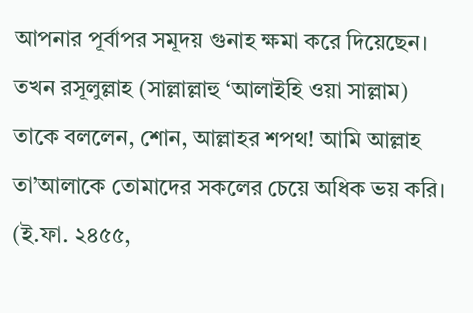আপনার পূর্বাপর সমূদয় গুনাহ ক্ষমা করে দিয়েছেন। তখন রসূলুল্লাহ (সাল্লাল্লাহু ‘আলাইহি ওয়া সাল্লাম) তাকে বললেন, শোন, আল্লাহর শপথ! আমি আল্লাহ তা’আলাকে তোমাদের সকলের চেয়ে অধিক ভয় করি। (ই.ফা. ২৪৫৫,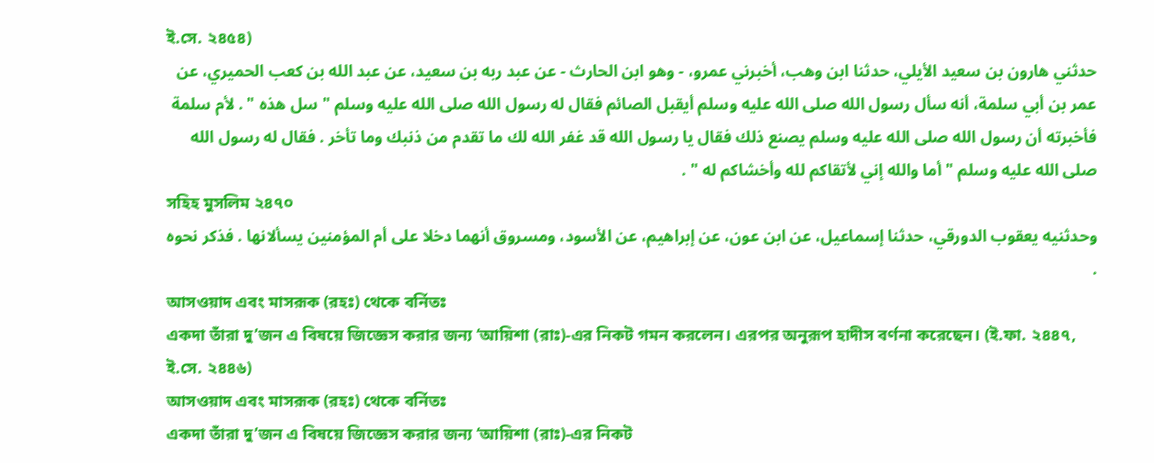ই.সে. ২৪৫৪)
حدثني هارون بن سعيد الأيلي، حدثنا ابن وهب، أخبرني عمرو، - وهو ابن الحارث - عن عبد ربه بن سعيد، عن عبد الله بن كعب الحميري، عن عمر بن أبي سلمة، أنه سأل رسول الله صلى الله عليه وسلم أيقبل الصائم فقال له رسول الله صلى الله عليه وسلم " سل هذه " . لأم سلمة فأخبرته أن رسول الله صلى الله عليه وسلم يصنع ذلك فقال يا رسول الله قد غفر الله لك ما تقدم من ذنبك وما تأخر . فقال له رسول الله صلى الله عليه وسلم " أما والله إني لأتقاكم لله وأخشاكم له " .
সহিহ মুসলিম ২৪৭০
وحدثنيه يعقوب الدورقي، حدثنا إسماعيل، عن ابن عون، عن إبراهيم، عن الأسود، ومسروق أنهما دخلا على أم المؤمنين يسألانها . فذكر نحوه .
আসওয়াদ এবং মাসরূক (রহঃ) থেকে বর্নিতঃ
একদা তাঁরা দু’জন এ বিষয়ে জিজ্ঞেস করার জন্য ‘আয়িশা (রাঃ)-এর নিকট গমন করলেন। এরপর অনুরূপ হাদীস বর্ণনা করেছেন। (ই.ফা. ২৪৪৭, ই.সে. ২৪৪৬)
আসওয়াদ এবং মাসরূক (রহঃ) থেকে বর্নিতঃ
একদা তাঁরা দু’জন এ বিষয়ে জিজ্ঞেস করার জন্য ‘আয়িশা (রাঃ)-এর নিকট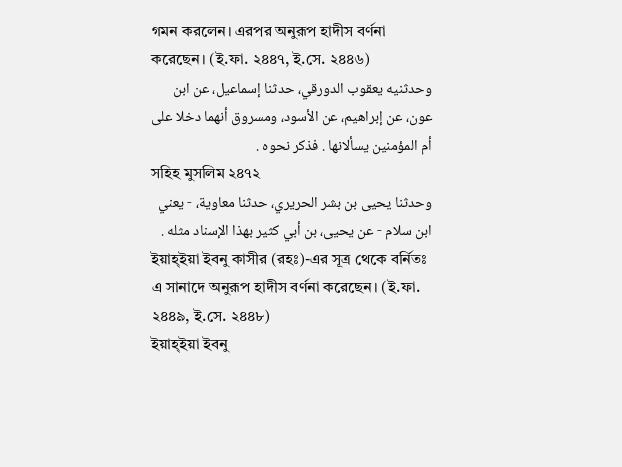গমন করলেন। এরপর অনুরূপ হাদীস বর্ণনা করেছেন। (ই.ফা. ২৪৪৭, ই.সে. ২৪৪৬)
وحدثنيه يعقوب الدورقي، حدثنا إسماعيل، عن ابن عون، عن إبراهيم، عن الأسود، ومسروق أنهما دخلا على أم المؤمنين يسألانها . فذكر نحوه .
সহিহ মুসলিম ২৪৭২
وحدثنا يحيى بن بشر الحريري، حدثنا معاوية، - يعني ابن سلام - عن يحيى، بن أبي كثير بهذا الإسناد مثله .
ইয়াহ্ইয়া ইবনু কাসীর (রহঃ)-এর সূত্র থেকে বর্নিতঃ
এ সানাদে অনুরূপ হাদীস বর্ণনা করেছেন। (ই.ফা. ২৪৪৯, ই.সে. ২৪৪৮)
ইয়াহ্ইয়া ইবনু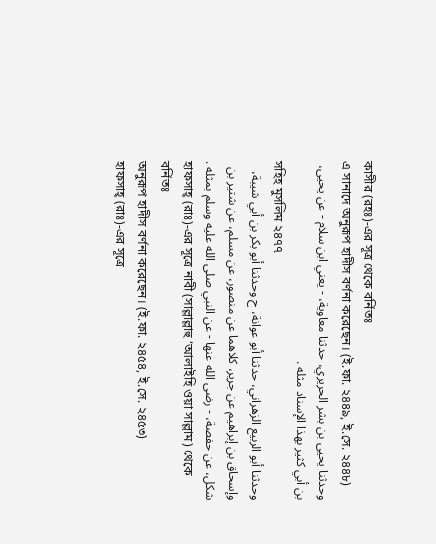কাসীর (রহঃ)-এর সূত্র থেকে বর্নিতঃ
এ সানাদে অনুরূপ হাদীস বর্ণনা করেছেন। (ই.ফা. ২৪৪৯, ই.সে. ২৪৪৮)
وحدثنا يحيى بن بشر الحريري، حدثنا معاوية، - يعني ابن سلام - عن يحيى، بن أبي كثير بهذا الإسناد مثله .
সহিহ মুসলিম ২৪৭৭
وحدثنا أبو الربيع الزهراني، حدثنا أبو عوانة، ح وحدثنا أبو بكر بن أبي شيبة، وإسحاق بن إبراهيم عن جرير، كلاهما عن منصور، عن مسلم، عن شتير بن شكل، عن حفصة، - رضى الله عنها - عن النبي صلى الله عليه وسلم بمثله .
হাফসাহ্ (রাঃ)-এর সূত্রে নাবী (সাল্লাল্লাহু ‘আলাইহি ওয়া সাল্লাম) থেকে বর্নিতঃ
অনুরূপ হাদীস বর্ণনা করেছেন। (ই.ফা. ২৪৫৪, ই.সে. ২৪৫৩)
হাফসাহ্ (রাঃ)-এর সূত্রে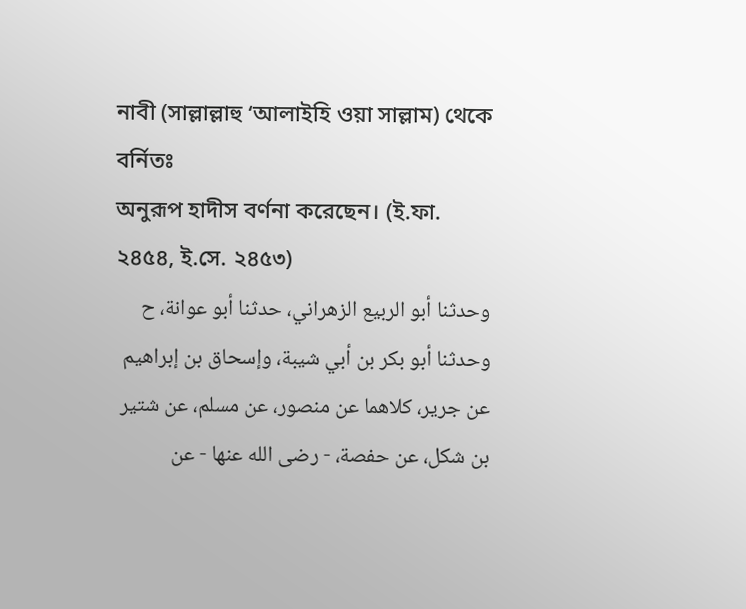নাবী (সাল্লাল্লাহু ‘আলাইহি ওয়া সাল্লাম) থেকে বর্নিতঃ
অনুরূপ হাদীস বর্ণনা করেছেন। (ই.ফা. ২৪৫৪, ই.সে. ২৪৫৩)
وحدثنا أبو الربيع الزهراني، حدثنا أبو عوانة، ح وحدثنا أبو بكر بن أبي شيبة، وإسحاق بن إبراهيم عن جرير، كلاهما عن منصور، عن مسلم، عن شتير بن شكل، عن حفصة، - رضى الله عنها - عن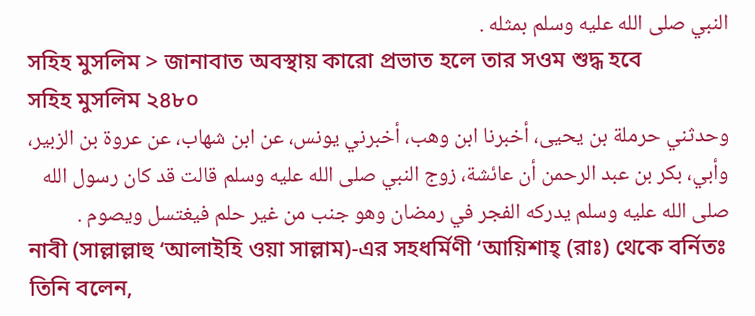النبي صلى الله عليه وسلم بمثله .
সহিহ মুসলিম > জানাবাত অবস্থায় কারো প্রভাত হলে তার সওম শুদ্ধ হবে
সহিহ মুসলিম ২৪৮০
وحدثني حرملة بن يحيى، أخبرنا ابن وهب، أخبرني يونس، عن ابن شهاب، عن عروة بن الزبير، وأبي، بكر بن عبد الرحمن أن عائشة، زوج النبي صلى الله عليه وسلم قالت قد كان رسول الله صلى الله عليه وسلم يدركه الفجر في رمضان وهو جنب من غير حلم فيغتسل ويصوم .
নাবী (সাল্লাল্লাহু ‘আলাইহি ওয়া সাল্লাম)-এর সহধর্মিণী ‘আয়িশাহ্ (রাঃ) থেকে বর্নিতঃ
তিনি বলেন,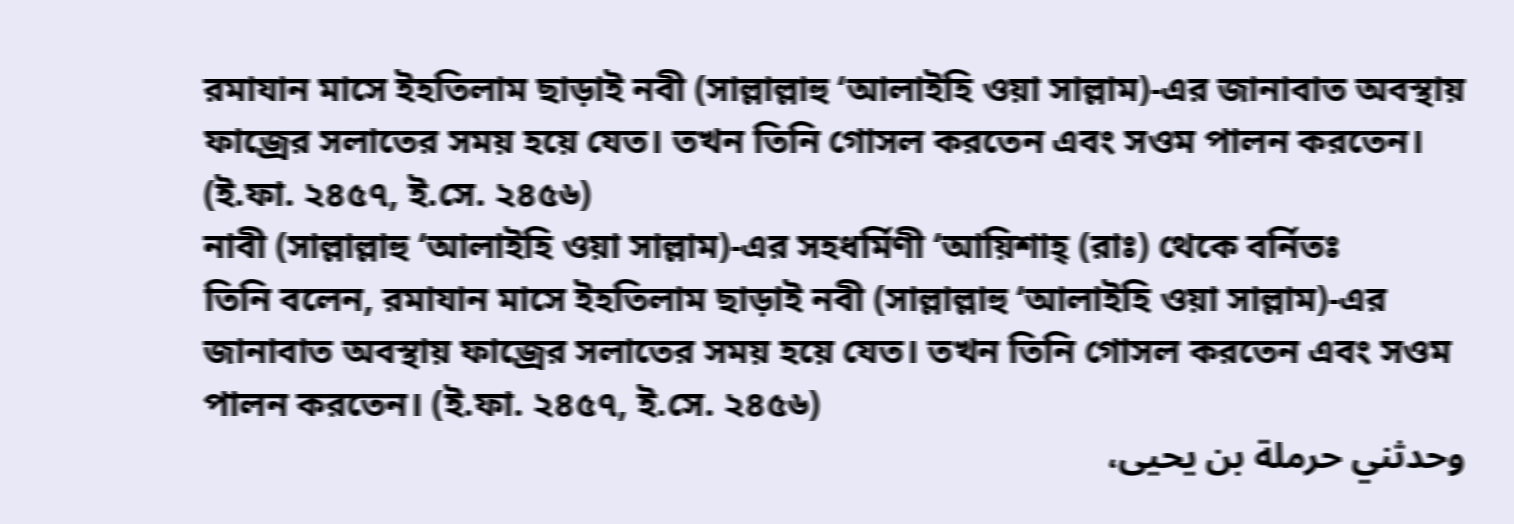রমাযান মাসে ইহতিলাম ছাড়াই নবী (সাল্লাল্লাহু ‘আলাইহি ওয়া সাল্লাম)-এর জানাবাত অবস্থায় ফাজ্রের সলাতের সময় হয়ে যেত। তখন তিনি গোসল করতেন এবং সওম পালন করতেন। (ই.ফা. ২৪৫৭, ই.সে. ২৪৫৬)
নাবী (সাল্লাল্লাহু ‘আলাইহি ওয়া সাল্লাম)-এর সহধর্মিণী ‘আয়িশাহ্ (রাঃ) থেকে বর্নিতঃ
তিনি বলেন, রমাযান মাসে ইহতিলাম ছাড়াই নবী (সাল্লাল্লাহু ‘আলাইহি ওয়া সাল্লাম)-এর জানাবাত অবস্থায় ফাজ্রের সলাতের সময় হয়ে যেত। তখন তিনি গোসল করতেন এবং সওম পালন করতেন। (ই.ফা. ২৪৫৭, ই.সে. ২৪৫৬)
وحدثني حرملة بن يحيى،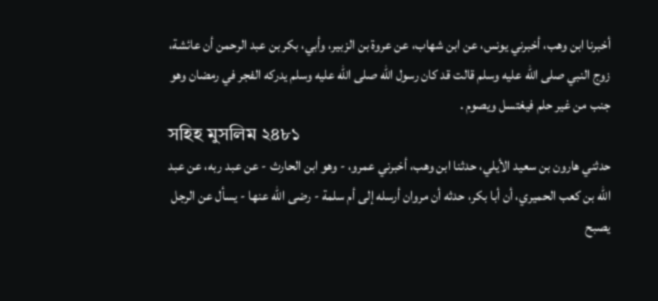أخبرنا ابن وهب، أخبرني يونس، عن ابن شهاب، عن عروة بن الزبير، وأبي، بكر بن عبد الرحمن أن عائشة، زوج النبي صلى الله عليه وسلم قالت قد كان رسول الله صلى الله عليه وسلم يدركه الفجر في رمضان وهو جنب من غير حلم فيغتسل ويصوم .
সহিহ মুসলিম ২৪৮১
حدثني هارون بن سعيد الأيلي، حدثنا ابن وهب، أخبرني عمرو، - وهو ابن الحارث - عن عبد ربه، عن عبد الله بن كعب الحميري، أن أبا بكر، حدثه أن مروان أرسله إلى أم سلمة - رضى الله عنها - يسأل عن الرجل يصبح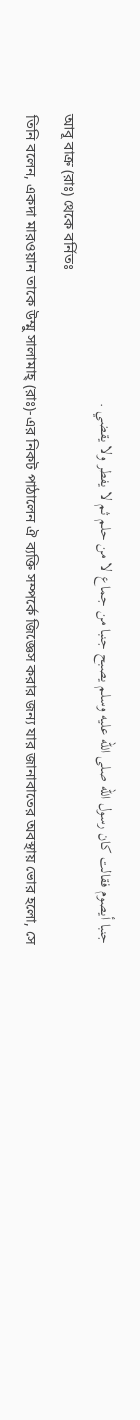جنبا أيصوم فقالت كان رسول الله صلى الله عليه وسلم يصبح جنبا من جماع لا من حلم ثم لا يفطر ولا يقضي .
আবূ বাক্র (রাঃ) থেকে বর্নিতঃ
তিনি বলেন, একদা মারওয়ান তাকে উম্মু সালামাহ্ (রাঃ)-এর নিকট পাঠালেন ঐ ব্যক্তি সম্পর্কে জিজ্ঞেস করার জন্য যার জানাবাতের অবস্থায় ভোর হলো, সে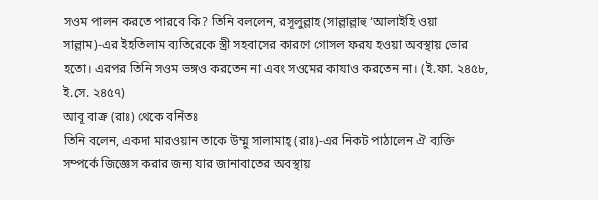সওম পালন করতে পারবে কি? তিনি বললেন, রসূলুল্লাহ (সাল্লাল্লাহু ‘আলাইহি ওয়া সাল্লাম)-এর ইহতিলাম ব্যতিরেকে স্ত্রী সহবাসের কারণে গোসল ফরয হওয়া অবস্থায় ভোর হতো। এরপর তিনি সওম ভঙ্গও করতেন না এবং সওমের কাযাও করতেন না। (ই.ফা. ২৪৫৮, ই.সে. ২৪৫৭)
আবূ বাক্র (রাঃ) থেকে বর্নিতঃ
তিনি বলেন, একদা মারওয়ান তাকে উম্মু সালামাহ্ (রাঃ)-এর নিকট পাঠালেন ঐ ব্যক্তি সম্পর্কে জিজ্ঞেস করার জন্য যার জানাবাতের অবস্থায়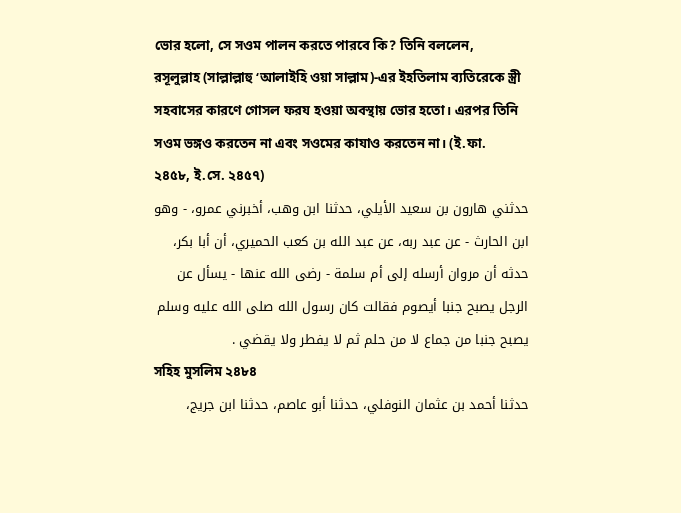ভোর হলো, সে সওম পালন করতে পারবে কি? তিনি বললেন, রসূলুল্লাহ (সাল্লাল্লাহু ‘আলাইহি ওয়া সাল্লাম)-এর ইহতিলাম ব্যতিরেকে স্ত্রী সহবাসের কারণে গোসল ফরয হওয়া অবস্থায় ভোর হতো। এরপর তিনি সওম ভঙ্গও করতেন না এবং সওমের কাযাও করতেন না। (ই.ফা. ২৪৫৮, ই.সে. ২৪৫৭)
حدثني هارون بن سعيد الأيلي، حدثنا ابن وهب، أخبرني عمرو، - وهو ابن الحارث - عن عبد ربه، عن عبد الله بن كعب الحميري، أن أبا بكر، حدثه أن مروان أرسله إلى أم سلمة - رضى الله عنها - يسأل عن الرجل يصبح جنبا أيصوم فقالت كان رسول الله صلى الله عليه وسلم يصبح جنبا من جماع لا من حلم ثم لا يفطر ولا يقضي .
সহিহ মুসলিম ২৪৮৪
حدثنا أحمد بن عثمان النوفلي، حدثنا أبو عاصم، حدثنا ابن جريج،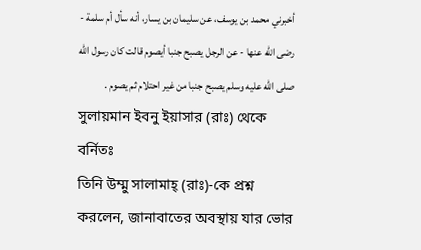أخبرني محمد بن يوسف، عن سليمان بن يسار، أنه سأل أم سلمة - رضى الله عنها - عن الرجل يصبح جنبا أيصوم قالت كان رسول الله صلى الله عليه وسلم يصبح جنبا من غير احتلام ثم يصوم .
সুলায়মান ইবনু ইয়াসার (রাঃ) থেকে বর্নিতঃ
তিনি উম্মু সালামাহ্ (রাঃ)-কে প্রশ্ন করলেন, জানাবাতের অবস্থায় যার ভোর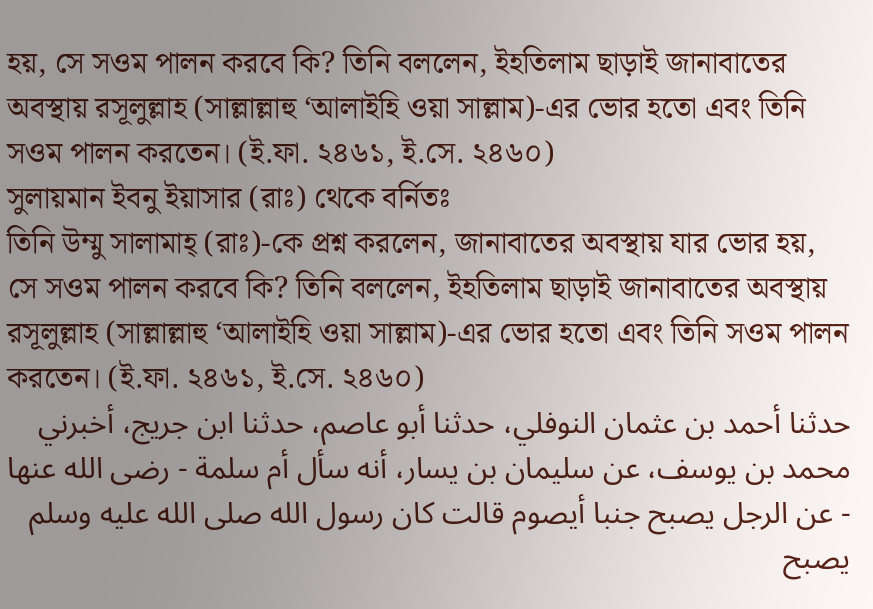হয়, সে সওম পালন করবে কি? তিনি বললেন, ইহতিলাম ছাড়াই জানাবাতের অবস্থায় রসূলুল্লাহ (সাল্লাল্লাহু ‘আলাইহি ওয়া সাল্লাম)-এর ভোর হতো এবং তিনি সওম পালন করতেন। (ই.ফা. ২৪৬১, ই.সে. ২৪৬০)
সুলায়মান ইবনু ইয়াসার (রাঃ) থেকে বর্নিতঃ
তিনি উম্মু সালামাহ্ (রাঃ)-কে প্রশ্ন করলেন, জানাবাতের অবস্থায় যার ভোর হয়, সে সওম পালন করবে কি? তিনি বললেন, ইহতিলাম ছাড়াই জানাবাতের অবস্থায় রসূলুল্লাহ (সাল্লাল্লাহু ‘আলাইহি ওয়া সাল্লাম)-এর ভোর হতো এবং তিনি সওম পালন করতেন। (ই.ফা. ২৪৬১, ই.সে. ২৪৬০)
حدثنا أحمد بن عثمان النوفلي، حدثنا أبو عاصم، حدثنا ابن جريج، أخبرني محمد بن يوسف، عن سليمان بن يسار، أنه سأل أم سلمة - رضى الله عنها - عن الرجل يصبح جنبا أيصوم قالت كان رسول الله صلى الله عليه وسلم يصبح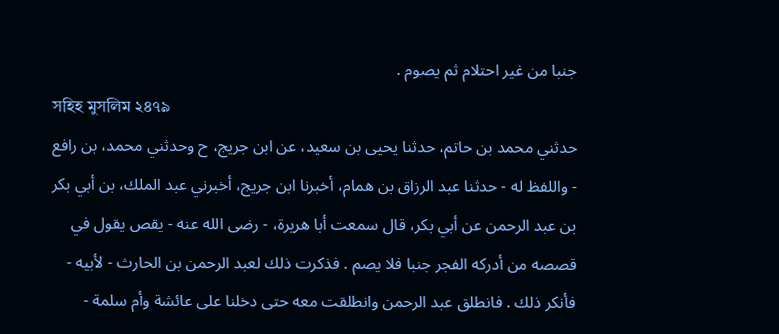جنبا من غير احتلام ثم يصوم .
সহিহ মুসলিম ২৪৭৯
حدثني محمد بن حاتم، حدثنا يحيى بن سعيد، عن ابن جريج، ح وحدثني محمد، بن رافع - واللفظ له - حدثنا عبد الرزاق بن همام، أخبرنا ابن جريج، أخبرني عبد الملك، بن أبي بكر بن عبد الرحمن عن أبي بكر، قال سمعت أبا هريرة، - رضى الله عنه - يقص يقول في قصصه من أدركه الفجر جنبا فلا يصم . فذكرت ذلك لعبد الرحمن بن الحارث - لأبيه - فأنكر ذلك . فانطلق عبد الرحمن وانطلقت معه حتى دخلنا على عائشة وأم سلمة -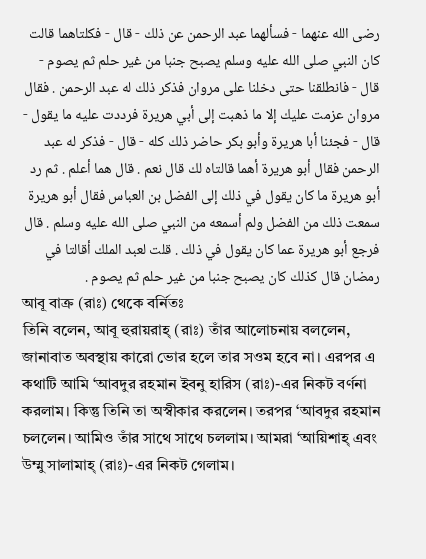رضى الله عنهما - فسألهما عبد الرحمن عن ذلك - قال - فكلتاهما قالت كان النبي صلى الله عليه وسلم يصبح جنبا من غير حلم ثم يصوم - قال - فانطلقنا حتى دخلنا على مروان فذكر ذلك له عبد الرحمن . فقال مروان عزمت عليك إلا ما ذهبت إلى أبي هريرة فرددت عليه ما يقول - قال - فجئنا أبا هريرة وأبو بكر حاضر ذلك كله - قال - فذكر له عبد الرحمن فقال أبو هريرة أهما قالتاه لك قال نعم . قال هما أعلم . ثم رد أبو هريرة ما كان يقول في ذلك إلى الفضل بن العباس فقال أبو هريرة سمعت ذلك من الفضل ولم أسمعه من النبي صلى الله عليه وسلم . قال فرجع أبو هريرة عما كان يقول في ذلك . قلت لعبد الملك أقالتا في رمضان قال كذلك كان يصبح جنبا من غير حلم ثم يصوم .
আবূ বাক্র (রাঃ) থেকে বর্নিতঃ
তিনি বলেন, আবূ হুরায়রাহ্ (রাঃ) তাঁর আলোচনায় বললেন, জানাবাত অবস্থায় কারো ভোর হলে তার সওম হবে না। এরপর এ কথাটি আমি ‘আবদুর রহমান ইবনু হারিস (রাঃ)-এর নিকট বর্ণনা করলাম। কিন্তু তিনি তা অস্বীকার করলেন। তরপর ‘আবদুর রহমান চললেন। আমিও তাঁর সাথে সাথে চললাম। আমরা ‘আয়িশাহ্ এবং উম্মু সালামাহ্ (রাঃ)-এর নিকট গেলাম।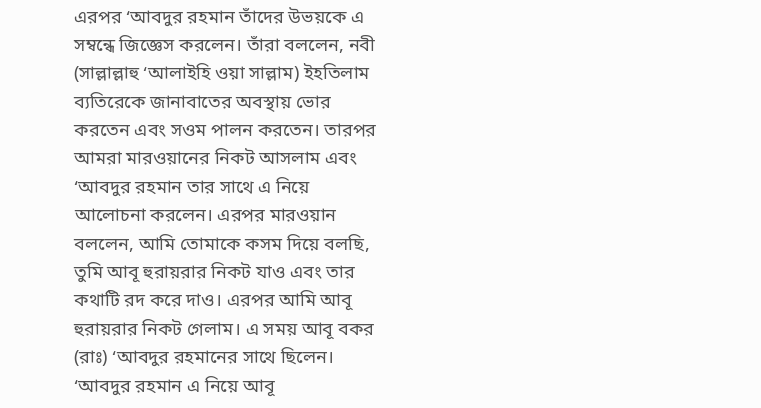এরপর ‘আবদুর রহমান তাঁদের উভয়কে এ সম্বন্ধে জিজ্ঞেস করলেন। তাঁরা বললেন, নবী (সাল্লাল্লাহু ‘আলাইহি ওয়া সাল্লাম) ইহতিলাম ব্যতিরেকে জানাবাতের অবস্থায় ভোর করতেন এবং সওম পালন করতেন। তারপর আমরা মারওয়ানের নিকট আসলাম এবং ‘আবদুর রহমান তার সাথে এ নিয়ে আলোচনা করলেন। এরপর মারওয়ান বললেন, আমি তোমাকে কসম দিয়ে বলছি, তুমি আবূ হুরায়রার নিকট যাও এবং তার কথাটি রদ করে দাও। এরপর আমি আবূ হুরায়রার নিকট গেলাম। এ সময় আবূ বকর (রাঃ) ‘আবদুর রহমানের সাথে ছিলেন। ‘আবদুর রহমান এ নিয়ে আবূ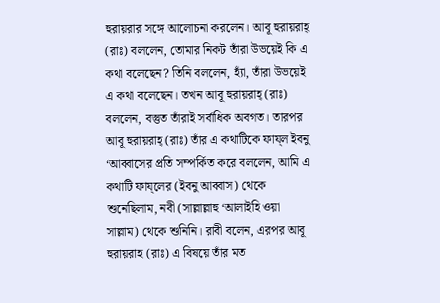হুরায়রার সঙ্গে আলোচনা করলেন। আবূ হুরায়রাহ্ (রাঃ) বললেন, তোমার নিকট তাঁরা উভয়েই কি এ কথা বলেছেন? তিনি বললেন, হ্যাঁ, তাঁরা উভয়েই এ কথা বলেছেন। তখন আবূ হুরায়রাহ্ (রাঃ) বললেন, বস্তুত তাঁরাই সর্বাধিক অবগত। তারপর আবূ হুরায়রাহ্ (রাঃ) তাঁর এ কথাটিকে ফায্ল ইবনু ‘আব্বাসের প্রতি সম্পর্কিত করে বললেন, আমি এ কথাটি ফায্লের (ইবনু আব্বাস) থেকে শুনেছিলাম, নবী (সাল্লাল্লাহু ‘আলাইহি ওয়া সাল্লাম) থেকে শুনিনি। রাবী বলেন, এরপর আবূ হুরায়রাহ (রাঃ) এ বিষয়ে তাঁর মত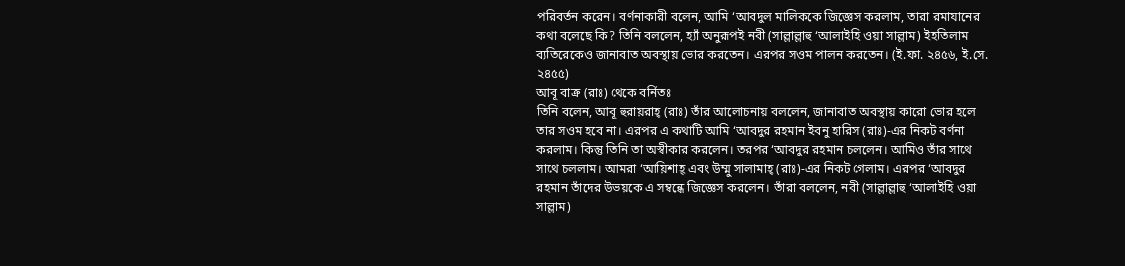পরিবর্তন করেন। বর্ণনাকারী বলেন, আমি ‘আবদুল মালিককে জিজ্ঞেস করলাম, তারা রমাযানের কথা বলেছে কি? তিনি বললেন, হ্যাঁ অনুরূপই নবী (সাল্লাল্লাহু ‘আলাইহি ওয়া সাল্লাম) ইহতিলাম ব্যতিরেকেও জানাবাত অবস্থায় ভোর করতেন। এরপর সওম পালন করতেন। (ই.ফা. ২৪৫৬, ই.সে. ২৪৫৫)
আবূ বাক্র (রাঃ) থেকে বর্নিতঃ
তিনি বলেন, আবূ হুরায়রাহ্ (রাঃ) তাঁর আলোচনায় বললেন, জানাবাত অবস্থায় কারো ভোর হলে তার সওম হবে না। এরপর এ কথাটি আমি ‘আবদুর রহমান ইবনু হারিস (রাঃ)-এর নিকট বর্ণনা করলাম। কিন্তু তিনি তা অস্বীকার করলেন। তরপর ‘আবদুর রহমান চললেন। আমিও তাঁর সাথে সাথে চললাম। আমরা ‘আয়িশাহ্ এবং উম্মু সালামাহ্ (রাঃ)-এর নিকট গেলাম। এরপর ‘আবদুর রহমান তাঁদের উভয়কে এ সম্বন্ধে জিজ্ঞেস করলেন। তাঁরা বললেন, নবী (সাল্লাল্লাহু ‘আলাইহি ওয়া সাল্লাম)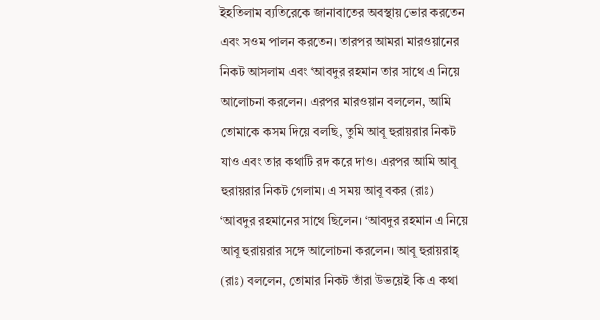ইহতিলাম ব্যতিরেকে জানাবাতের অবস্থায় ভোর করতেন এবং সওম পালন করতেন। তারপর আমরা মারওয়ানের নিকট আসলাম এবং ‘আবদুর রহমান তার সাথে এ নিয়ে আলোচনা করলেন। এরপর মারওয়ান বললেন, আমি তোমাকে কসম দিয়ে বলছি, তুমি আবূ হুরায়রার নিকট যাও এবং তার কথাটি রদ করে দাও। এরপর আমি আবূ হুরায়রার নিকট গেলাম। এ সময় আবূ বকর (রাঃ) ‘আবদুর রহমানের সাথে ছিলেন। ‘আবদুর রহমান এ নিয়ে আবূ হুরায়রার সঙ্গে আলোচনা করলেন। আবূ হুরায়রাহ্ (রাঃ) বললেন, তোমার নিকট তাঁরা উভয়েই কি এ কথা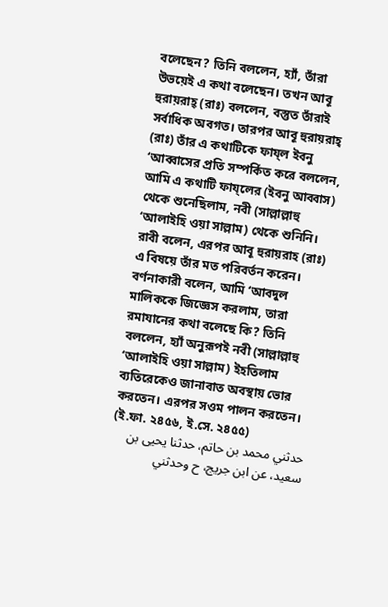বলেছেন? তিনি বললেন, হ্যাঁ, তাঁরা উভয়েই এ কথা বলেছেন। তখন আবূ হুরায়রাহ্ (রাঃ) বললেন, বস্তুত তাঁরাই সর্বাধিক অবগত। তারপর আবূ হুরায়রাহ্ (রাঃ) তাঁর এ কথাটিকে ফায্ল ইবনু ‘আব্বাসের প্রতি সম্পর্কিত করে বললেন, আমি এ কথাটি ফায্লের (ইবনু আব্বাস) থেকে শুনেছিলাম, নবী (সাল্লাল্লাহু ‘আলাইহি ওয়া সাল্লাম) থেকে শুনিনি। রাবী বলেন, এরপর আবূ হুরায়রাহ (রাঃ) এ বিষয়ে তাঁর মত পরিবর্তন করেন। বর্ণনাকারী বলেন, আমি ‘আবদুল মালিককে জিজ্ঞেস করলাম, তারা রমাযানের কথা বলেছে কি? তিনি বললেন, হ্যাঁ অনুরূপই নবী (সাল্লাল্লাহু ‘আলাইহি ওয়া সাল্লাম) ইহতিলাম ব্যতিরেকেও জানাবাত অবস্থায় ভোর করতেন। এরপর সওম পালন করতেন। (ই.ফা. ২৪৫৬, ই.সে. ২৪৫৫)
حدثني محمد بن حاتم، حدثنا يحيى بن سعيد، عن ابن جريج، ح وحدثني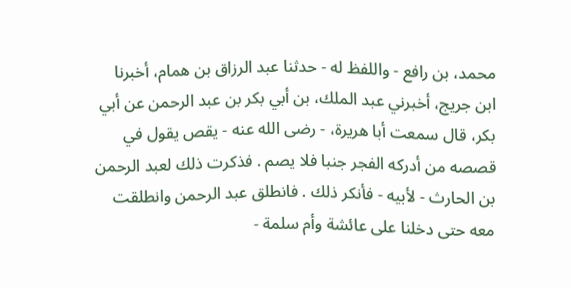محمد، بن رافع - واللفظ له - حدثنا عبد الرزاق بن همام، أخبرنا ابن جريج، أخبرني عبد الملك، بن أبي بكر بن عبد الرحمن عن أبي بكر، قال سمعت أبا هريرة، - رضى الله عنه - يقص يقول في قصصه من أدركه الفجر جنبا فلا يصم . فذكرت ذلك لعبد الرحمن بن الحارث - لأبيه - فأنكر ذلك . فانطلق عبد الرحمن وانطلقت معه حتى دخلنا على عائشة وأم سلمة -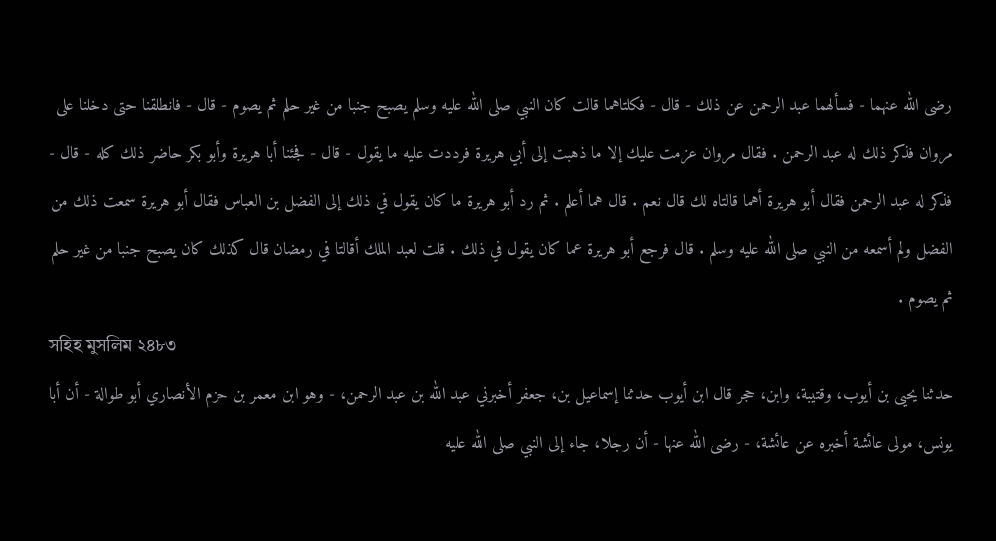رضى الله عنهما - فسألهما عبد الرحمن عن ذلك - قال - فكلتاهما قالت كان النبي صلى الله عليه وسلم يصبح جنبا من غير حلم ثم يصوم - قال - فانطلقنا حتى دخلنا على مروان فذكر ذلك له عبد الرحمن . فقال مروان عزمت عليك إلا ما ذهبت إلى أبي هريرة فرددت عليه ما يقول - قال - فجئنا أبا هريرة وأبو بكر حاضر ذلك كله - قال - فذكر له عبد الرحمن فقال أبو هريرة أهما قالتاه لك قال نعم . قال هما أعلم . ثم رد أبو هريرة ما كان يقول في ذلك إلى الفضل بن العباس فقال أبو هريرة سمعت ذلك من الفضل ولم أسمعه من النبي صلى الله عليه وسلم . قال فرجع أبو هريرة عما كان يقول في ذلك . قلت لعبد الملك أقالتا في رمضان قال كذلك كان يصبح جنبا من غير حلم ثم يصوم .
সহিহ মুসলিম ২৪৮৩
حدثنا يحيى بن أيوب، وقتيبة، وابن، حجر قال ابن أيوب حدثنا إسماعيل بن، جعفر أخبرني عبد الله بن عبد الرحمن، - وهو ابن معمر بن حزم الأنصاري أبو طوالة - أن أبا يونس، مولى عائشة أخبره عن عائشة، - رضى الله عنها - أن رجلا، جاء إلى النبي صلى الله عليه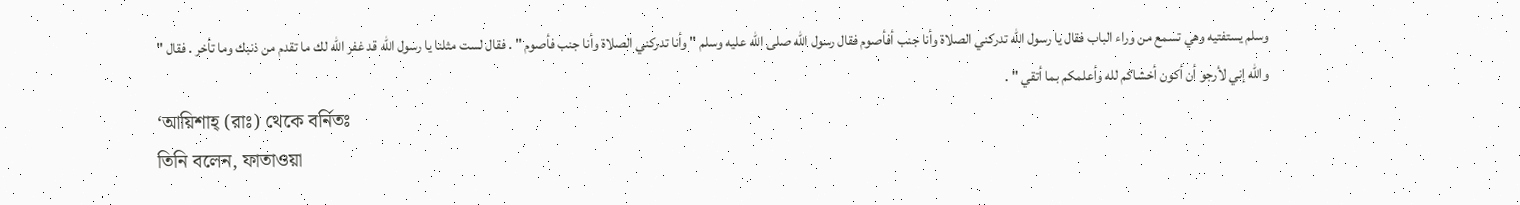وسلم يستفتيه وهي تسمع من وراء الباب فقال يا رسول الله تدركني الصلاة وأنا جنب أفأصوم فقال رسول الله صلى الله عليه وسلم " وأنا تدركني الصلاة وأنا جنب فأصوم " . فقال لست مثلنا يا رسول الله قد غفر الله لك ما تقدم من ذنبك وما تأخر . فقال " والله إني لأرجو أن أكون أخشاكم لله وأعلمكم بما أتقي " .
‘আয়িশাহ্ (রাঃ) থেকে বর্নিতঃ
তিনি বলেন, ফাতাওয়া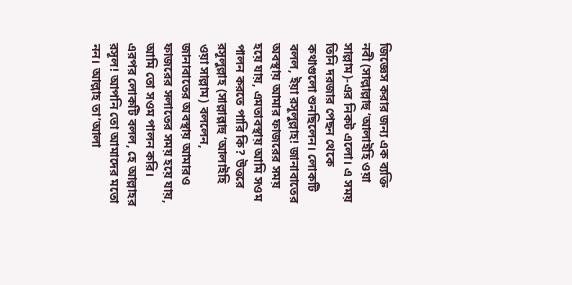জিজ্ঞেস করার জন্য এক ব্যক্তি নবী (সাল্লাল্লাহু ‘আলাইহি ওয়া সাল্লাম)-এর নিকট এলো। এ সময় তিনি দরজার পেছন থেকে কথাগুলো শুনছিলেন। লোকটি বলল, ইয়া রসূলুল্লাহ! জানাবাতের অবস্থায় আমার ফাজরের সময় হয়ে যায়, এমতাবস্থায় আমি সওম পালন করতে পারি কি? উত্তরে রসূলুল্লাহ (সাল্লাল্লাহু ‘আলাইহি ওয়া সাল্লাম) বললেন, জানাবাতের অবস্থায় আমারও ফাজরের সলাতের সময় হয়ে যায়, আমি তো সওম পালন করি। এরপর লোকটি বলল, হে আল্লাহর রসূল! আপনি তো আমাদের মতো নন। আল্লাহ তা’আলা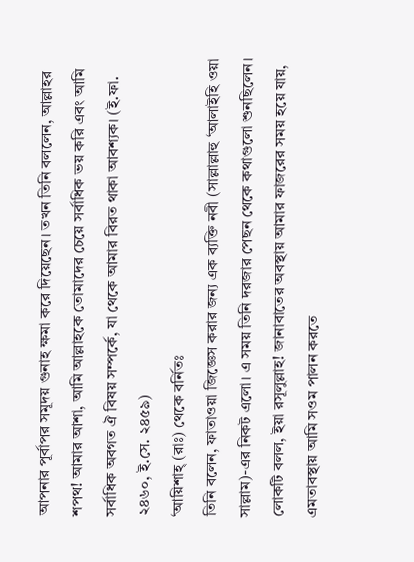আপনার পূর্বাপর সমূদয় গুনাহ ক্ষমা করে দিয়েছেন। তখন তিনি বললেন, আল্লাহর শপথ! আমার আশা, আমি আল্লাহকে তোমাদের চেয়ে সর্বাধিক ভয় করি এবং আমি সর্বাধিক অবগত ঐ বিষয় সম্পর্কে, যা থেকে আমার বিরত থাকা আবশ্যক। (ই.ফা. ২৪৬০, ই.সে. ২৪৫৯)
‘আয়িশাহ্ (রাঃ) থেকে বর্নিতঃ
তিনি বলেন, ফাতাওয়া জিজ্ঞেস করার জন্য এক ব্যক্তি নবী (সাল্লাল্লাহু ‘আলাইহি ওয়া সাল্লাম)-এর নিকট এলো। এ সময় তিনি দরজার পেছন থেকে কথাগুলো শুনছিলেন। লোকটি বলল, ইয়া রসূলুল্লাহ! জানাবাতের অবস্থায় আমার ফাজরের সময় হয়ে যায়, এমতাবস্থায় আমি সওম পালন করতে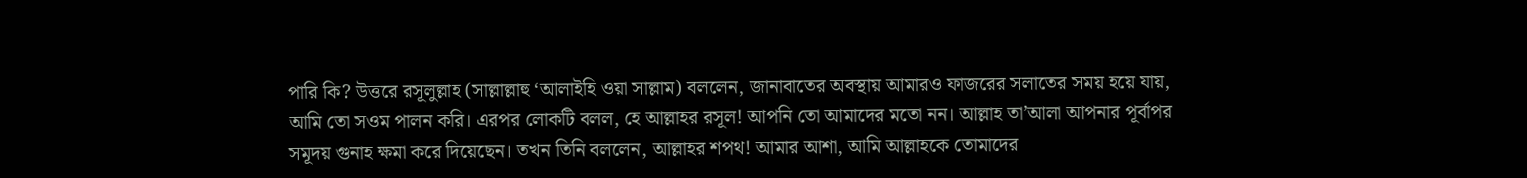পারি কি? উত্তরে রসূলুল্লাহ (সাল্লাল্লাহু ‘আলাইহি ওয়া সাল্লাম) বললেন, জানাবাতের অবস্থায় আমারও ফাজরের সলাতের সময় হয়ে যায়, আমি তো সওম পালন করি। এরপর লোকটি বলল, হে আল্লাহর রসূল! আপনি তো আমাদের মতো নন। আল্লাহ তা’আলা আপনার পূর্বাপর সমূদয় গুনাহ ক্ষমা করে দিয়েছেন। তখন তিনি বললেন, আল্লাহর শপথ! আমার আশা, আমি আল্লাহকে তোমাদের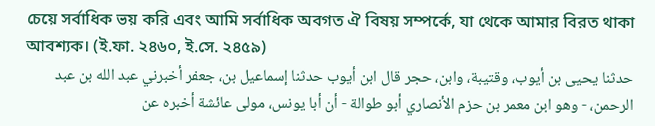চেয়ে সর্বাধিক ভয় করি এবং আমি সর্বাধিক অবগত ঐ বিষয় সম্পর্কে, যা থেকে আমার বিরত থাকা আবশ্যক। (ই.ফা. ২৪৬০, ই.সে. ২৪৫৯)
حدثنا يحيى بن أيوب، وقتيبة، وابن، حجر قال ابن أيوب حدثنا إسماعيل بن، جعفر أخبرني عبد الله بن عبد الرحمن، - وهو ابن معمر بن حزم الأنصاري أبو طوالة - أن أبا يونس، مولى عائشة أخبره عن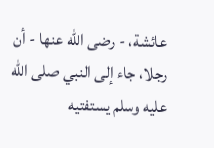عائشة، - رضى الله عنها - أن رجلا، جاء إلى النبي صلى الله عليه وسلم يستفتيه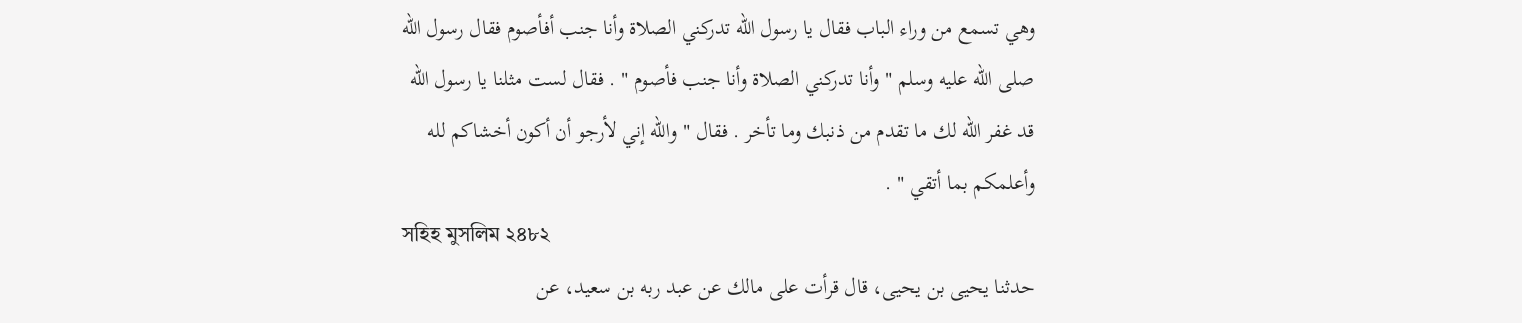وهي تسمع من وراء الباب فقال يا رسول الله تدركني الصلاة وأنا جنب أفأصوم فقال رسول الله صلى الله عليه وسلم " وأنا تدركني الصلاة وأنا جنب فأصوم " . فقال لست مثلنا يا رسول الله قد غفر الله لك ما تقدم من ذنبك وما تأخر . فقال " والله إني لأرجو أن أكون أخشاكم لله وأعلمكم بما أتقي " .
সহিহ মুসলিম ২৪৮২
حدثنا يحيى بن يحيى، قال قرأت على مالك عن عبد ربه بن سعيد، عن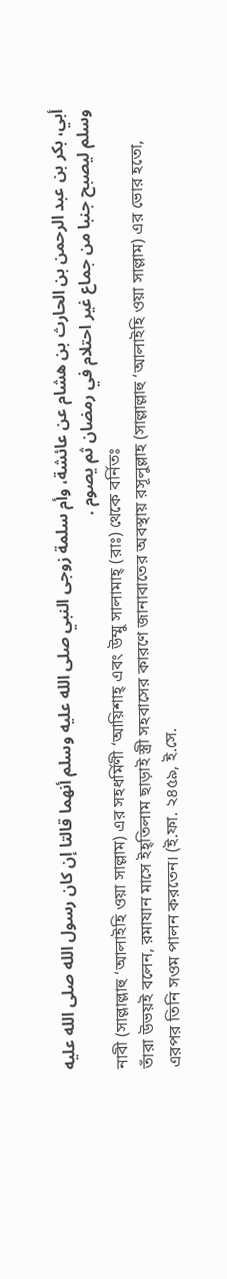أبي، بكر بن عبد الرحمن بن الحارث بن هشام عن عائشة، وأم سلمة زوجى النبي صلى الله عليه وسلم أنهما قالتا إن كان رسول الله صلى الله عليه وسلم ليصبح جنبا من جماع غير احتلام في رمضان ثم يصوم .
নাবী (সাল্লাল্লাহু ‘আলাইহি ওয়া সাল্লাম) এর সহধর্মিণী ‘আয়িশাহ্ এবং উম্মু সালামাহ্ (রাঃ) থেকে বর্নিতঃ
তাঁরা উভয়ই বলেন, রমাযান মাসে ইহ্তিলাম ছাড়াই স্ত্রী সহবাসের কারণে জানাবাতের অবস্থায় রসূলুল্লাহ (সাল্লাল্লাহু ‘আলাইহি ওয়া সাল্লাম) এর ভোর হতো, এরপর তিনি সওম পালন করতেন। (ই.ফা. ২৪৫৯, ই.সে.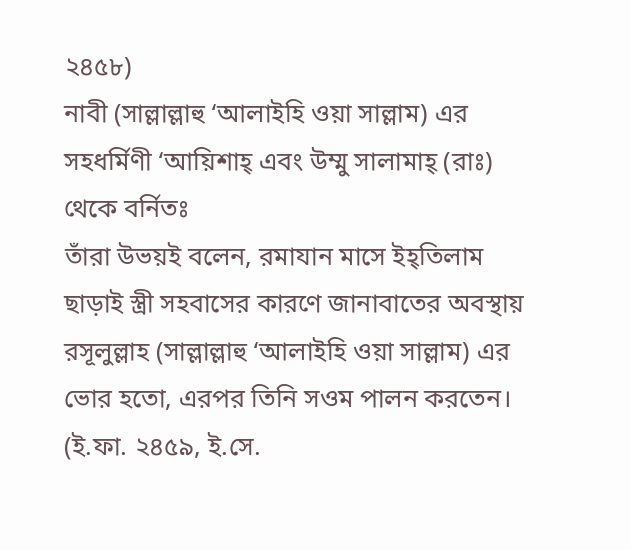২৪৫৮)
নাবী (সাল্লাল্লাহু ‘আলাইহি ওয়া সাল্লাম) এর সহধর্মিণী ‘আয়িশাহ্ এবং উম্মু সালামাহ্ (রাঃ) থেকে বর্নিতঃ
তাঁরা উভয়ই বলেন, রমাযান মাসে ইহ্তিলাম ছাড়াই স্ত্রী সহবাসের কারণে জানাবাতের অবস্থায় রসূলুল্লাহ (সাল্লাল্লাহু ‘আলাইহি ওয়া সাল্লাম) এর ভোর হতো, এরপর তিনি সওম পালন করতেন। (ই.ফা. ২৪৫৯, ই.সে.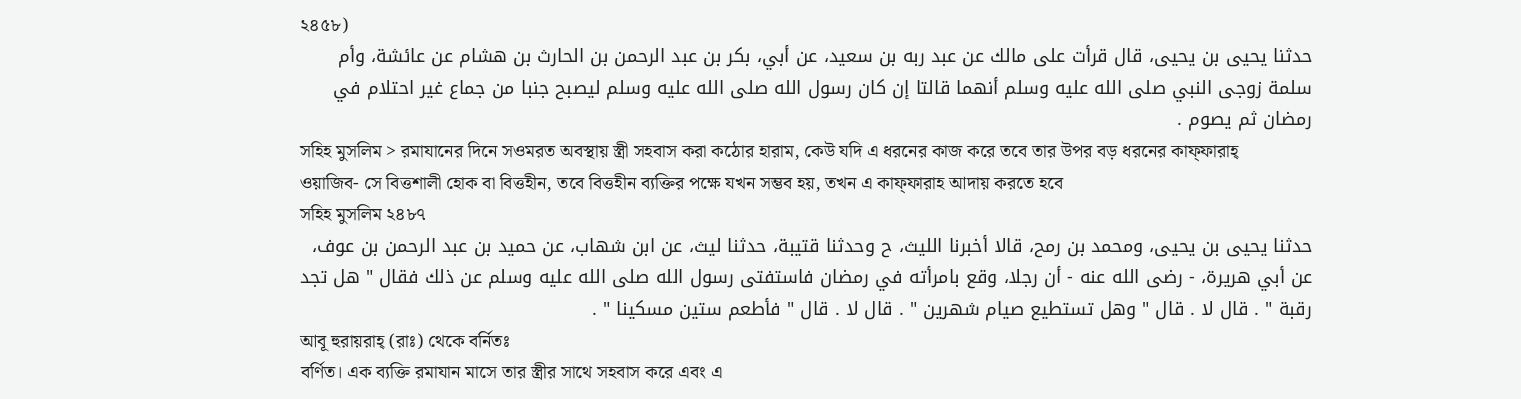২৪৫৮)
حدثنا يحيى بن يحيى، قال قرأت على مالك عن عبد ربه بن سعيد، عن أبي، بكر بن عبد الرحمن بن الحارث بن هشام عن عائشة، وأم سلمة زوجى النبي صلى الله عليه وسلم أنهما قالتا إن كان رسول الله صلى الله عليه وسلم ليصبح جنبا من جماع غير احتلام في رمضان ثم يصوم .
সহিহ মুসলিম > রমাযানের দিনে সওমরত অবস্থায় স্ত্রী সহবাস করা কঠোর হারাম, কেউ যদি এ ধরনের কাজ করে তবে তার উপর বড় ধরনের কাফ্ফারাহ্ ওয়াজিব- সে বিত্তশালী হোক বা বিত্তহীন, তবে বিত্তহীন ব্যক্তির পক্ষে যখন সম্ভব হয়, তখন এ কাফ্ফারাহ আদায় করতে হবে
সহিহ মুসলিম ২৪৮৭
حدثنا يحيى بن يحيى، ومحمد بن رمح، قالا أخبرنا الليث، ح وحدثنا قتيبة، حدثنا ليث، عن ابن شهاب، عن حميد بن عبد الرحمن بن عوف، عن أبي هريرة، - رضى الله عنه - أن رجلا، وقع بامرأته في رمضان فاستفتى رسول الله صلى الله عليه وسلم عن ذلك فقال " هل تجد رقبة " . قال لا . قال " وهل تستطيع صيام شهرين " . قال لا . قال " فأطعم ستين مسكينا " .
আবূ হুরায়রাহ্ (রাঃ) থেকে বর্নিতঃ
বর্ণিত। এক ব্যক্তি রমাযান মাসে তার স্ত্রীর সাথে সহবাস করে এবং এ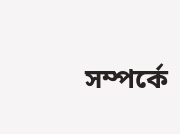সম্পর্কে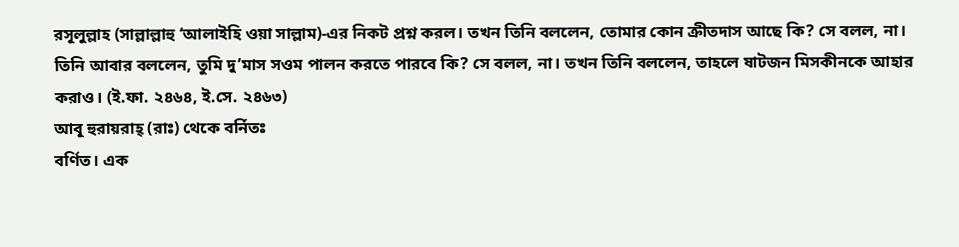রসূলুল্লাহ (সাল্লাল্লাহু ‘আলাইহি ওয়া সাল্লাম)-এর নিকট প্রশ্ন করল। তখন তিনি বললেন, তোমার কোন ক্রীতদাস আছে কি? সে বলল, না। তিনি আবার বললেন, তুমি দু’মাস সওম পালন করতে পারবে কি? সে বলল, না। তখন তিনি বললেন, তাহলে ষাটজন মিসকীনকে আহার করাও। (ই.ফা. ২৪৬৪, ই.সে. ২৪৬৩)
আবূ হুরায়রাহ্ (রাঃ) থেকে বর্নিতঃ
বর্ণিত। এক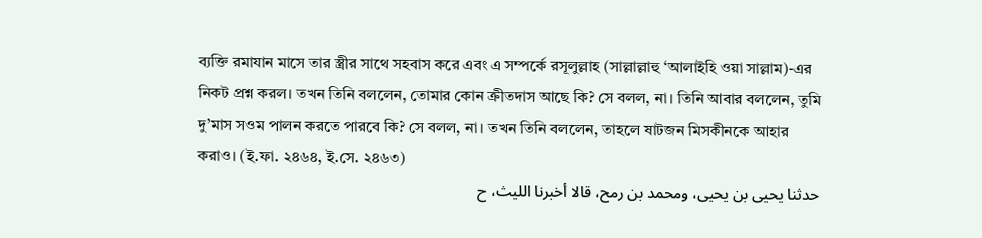ব্যক্তি রমাযান মাসে তার স্ত্রীর সাথে সহবাস করে এবং এ সম্পর্কে রসূলুল্লাহ (সাল্লাল্লাহু ‘আলাইহি ওয়া সাল্লাম)-এর নিকট প্রশ্ন করল। তখন তিনি বললেন, তোমার কোন ক্রীতদাস আছে কি? সে বলল, না। তিনি আবার বললেন, তুমি দু’মাস সওম পালন করতে পারবে কি? সে বলল, না। তখন তিনি বললেন, তাহলে ষাটজন মিসকীনকে আহার করাও। (ই.ফা. ২৪৬৪, ই.সে. ২৪৬৩)
حدثنا يحيى بن يحيى، ومحمد بن رمح، قالا أخبرنا الليث، ح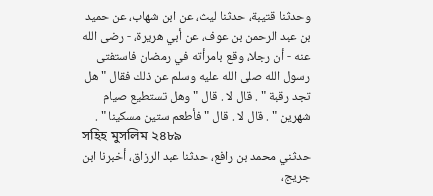وحدثنا قتيبة، حدثنا ليث، عن ابن شهاب، عن حميد بن عبد الرحمن بن عوف، عن أبي هريرة، - رضى الله عنه - أن رجلا، وقع بامرأته في رمضان فاستفتى رسول الله صلى الله عليه وسلم عن ذلك فقال " هل تجد رقبة " . قال لا . قال " وهل تستطيع صيام شهرين " . قال لا . قال " فأطعم ستين مسكينا " .
সহিহ মুসলিম ২৪৮৯
حدثني محمد بن رافع، حدثنا عبد الرزاق، أخبرنا ابن جريج،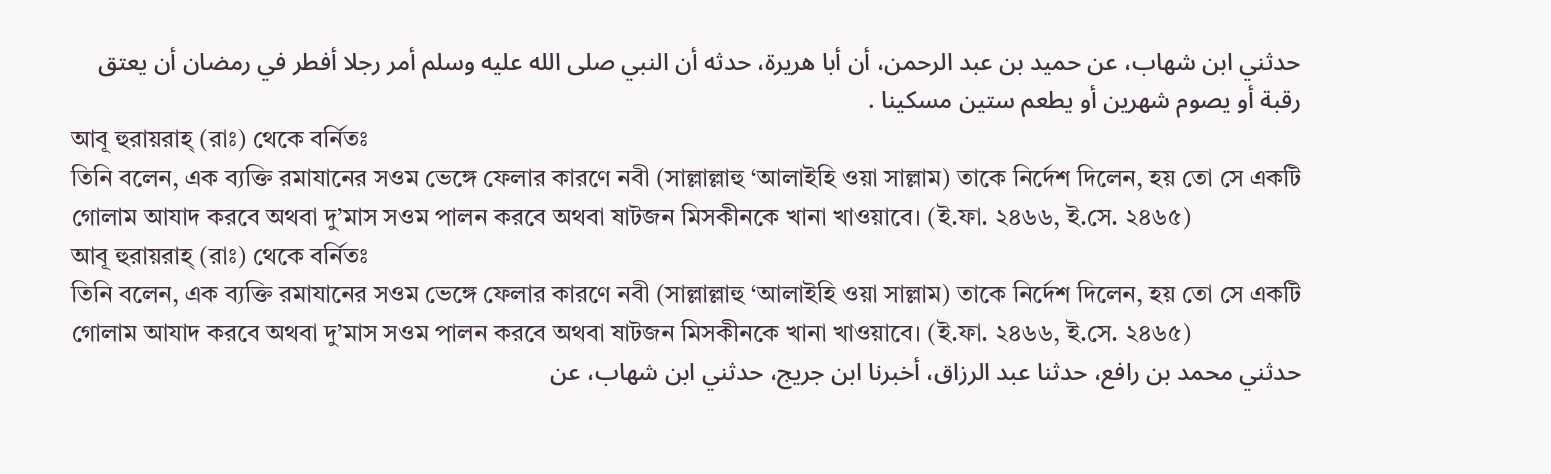حدثني ابن شهاب، عن حميد بن عبد الرحمن، أن أبا هريرة، حدثه أن النبي صلى الله عليه وسلم أمر رجلا أفطر في رمضان أن يعتق رقبة أو يصوم شهرين أو يطعم ستين مسكينا .
আবূ হুরায়রাহ্ (রাঃ) থেকে বর্নিতঃ
তিনি বলেন, এক ব্যক্তি রমাযানের সওম ভেঙ্গে ফেলার কারণে নবী (সাল্লাল্লাহু ‘আলাইহি ওয়া সাল্লাম) তাকে নির্দেশ দিলেন, হয় তো সে একটি গোলাম আযাদ করবে অথবা দু’মাস সওম পালন করবে অথবা ষাটজন মিসকীনকে খানা খাওয়াবে। (ই.ফা. ২৪৬৬, ই.সে. ২৪৬৫)
আবূ হুরায়রাহ্ (রাঃ) থেকে বর্নিতঃ
তিনি বলেন, এক ব্যক্তি রমাযানের সওম ভেঙ্গে ফেলার কারণে নবী (সাল্লাল্লাহু ‘আলাইহি ওয়া সাল্লাম) তাকে নির্দেশ দিলেন, হয় তো সে একটি গোলাম আযাদ করবে অথবা দু’মাস সওম পালন করবে অথবা ষাটজন মিসকীনকে খানা খাওয়াবে। (ই.ফা. ২৪৬৬, ই.সে. ২৪৬৫)
حدثني محمد بن رافع، حدثنا عبد الرزاق، أخبرنا ابن جريج، حدثني ابن شهاب، عن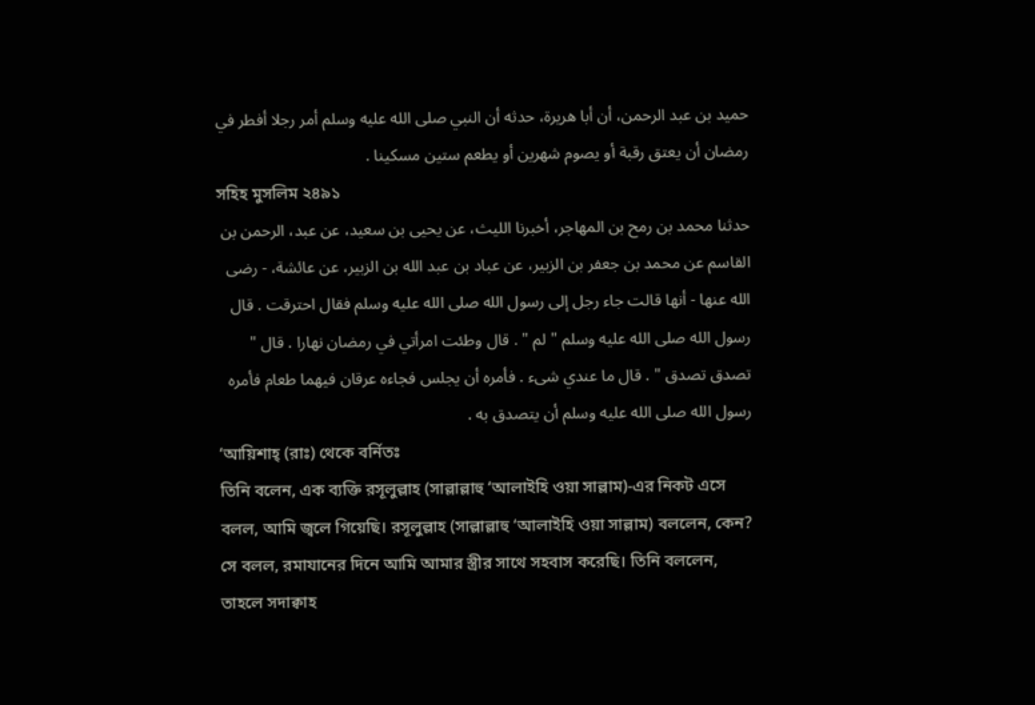حميد بن عبد الرحمن، أن أبا هريرة، حدثه أن النبي صلى الله عليه وسلم أمر رجلا أفطر في رمضان أن يعتق رقبة أو يصوم شهرين أو يطعم ستين مسكينا .
সহিহ মুসলিম ২৪৯১
حدثنا محمد بن رمح بن المهاجر، أخبرنا الليث، عن يحيى بن سعيد، عن عبد، الرحمن بن القاسم عن محمد بن جعفر بن الزبير، عن عباد بن عبد الله بن الزبير، عن عائشة، - رضى الله عنها - أنها قالت جاء رجل إلى رسول الله صلى الله عليه وسلم فقال احترقت . قال رسول الله صلى الله عليه وسلم " لم " . قال وطئت امرأتي في رمضان نهارا . قال " تصدق تصدق " . قال ما عندي شىء . فأمره أن يجلس فجاءه عرقان فيهما طعام فأمره رسول الله صلى الله عليه وسلم أن يتصدق به .
‘আয়িশাহ্ (রাঃ) থেকে বর্নিতঃ
তিনি বলেন, এক ব্যক্তি রসূলুল্লাহ (সাল্লাল্লাহু ‘আলাইহি ওয়া সাল্লাম)-এর নিকট এসে বলল, আমি জ্বলে গিয়েছি। রসূলুল্লাহ (সাল্লাল্লাহু ‘আলাইহি ওয়া সাল্লাম) বললেন, কেন? সে বলল, রমাযানের দিনে আমি আমার স্ত্রীর সাথে সহবাস করেছি। তিনি বললেন, তাহলে সদাক্বাহ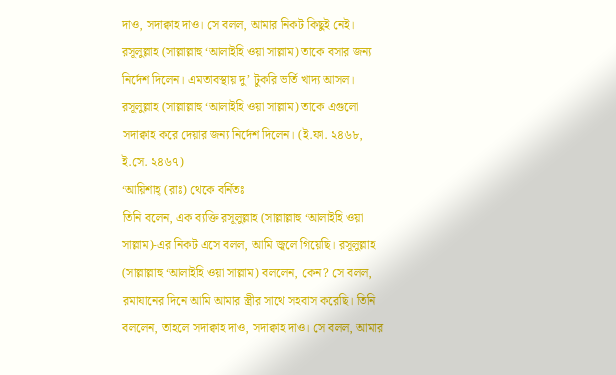দাও, সদাক্বাহ দাও। সে বলল, আমার নিকট কিছুই নেই। রসূলুল্লাহ (সাল্লাল্লাহু ‘আলাইহি ওয়া সাল্লাম) তাকে বসার জন্য নির্দেশ দিলেন। এমতাবস্থায় দু’ টুকরি ভর্তি খাদ্য আসল। রসূলুল্লাহ (সাল্লাল্লাহু ‘আলাইহি ওয়া সাল্লাম) তাকে এগুলো সদাক্বাহ করে দেয়ার জন্য নির্দেশ দিলেন। (ই.ফা. ২৪৬৮, ই.সে. ২৪৬৭)
‘আয়িশাহ্ (রাঃ) থেকে বর্নিতঃ
তিনি বলেন, এক ব্যক্তি রসূলুল্লাহ (সাল্লাল্লাহু ‘আলাইহি ওয়া সাল্লাম)-এর নিকট এসে বলল, আমি জ্বলে গিয়েছি। রসূলুল্লাহ (সাল্লাল্লাহু ‘আলাইহি ওয়া সাল্লাম) বললেন, কেন? সে বলল, রমাযানের দিনে আমি আমার স্ত্রীর সাথে সহবাস করেছি। তিনি বললেন, তাহলে সদাক্বাহ দাও, সদাক্বাহ দাও। সে বলল, আমার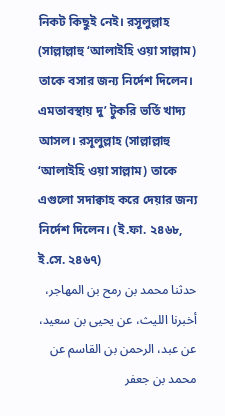নিকট কিছুই নেই। রসূলুল্লাহ (সাল্লাল্লাহু ‘আলাইহি ওয়া সাল্লাম) তাকে বসার জন্য নির্দেশ দিলেন। এমতাবস্থায় দু’ টুকরি ভর্তি খাদ্য আসল। রসূলুল্লাহ (সাল্লাল্লাহু ‘আলাইহি ওয়া সাল্লাম) তাকে এগুলো সদাক্বাহ করে দেয়ার জন্য নির্দেশ দিলেন। (ই.ফা. ২৪৬৮, ই.সে. ২৪৬৭)
حدثنا محمد بن رمح بن المهاجر، أخبرنا الليث، عن يحيى بن سعيد، عن عبد، الرحمن بن القاسم عن محمد بن جعفر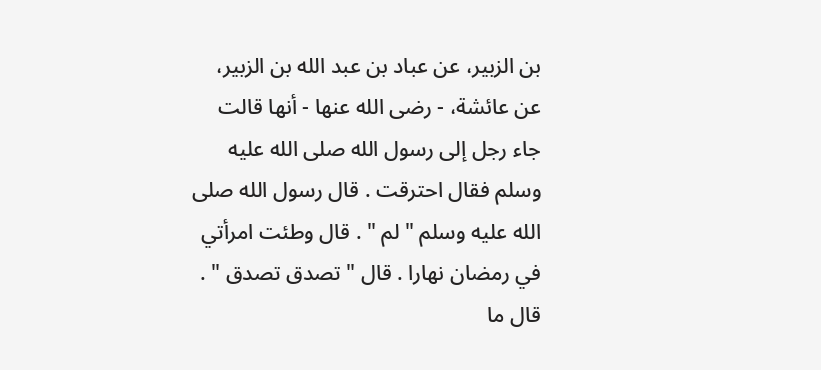بن الزبير، عن عباد بن عبد الله بن الزبير، عن عائشة، - رضى الله عنها - أنها قالت جاء رجل إلى رسول الله صلى الله عليه وسلم فقال احترقت . قال رسول الله صلى الله عليه وسلم " لم " . قال وطئت امرأتي في رمضان نهارا . قال " تصدق تصدق " . قال ما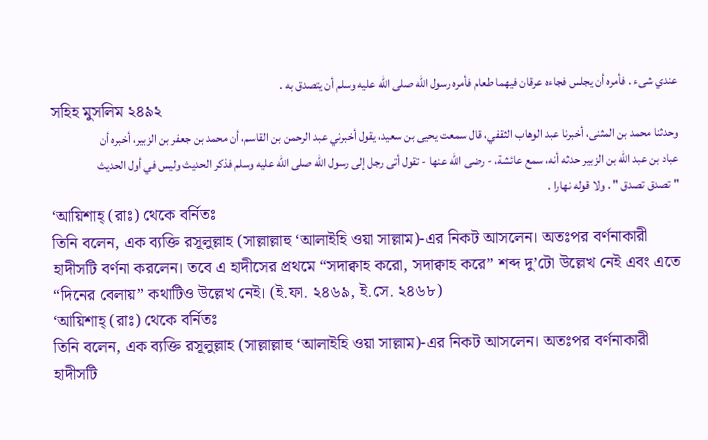عندي شىء . فأمره أن يجلس فجاءه عرقان فيهما طعام فأمره رسول الله صلى الله عليه وسلم أن يتصدق به .
সহিহ মুসলিম ২৪৯২
وحدثنا محمد بن المثنى، أخبرنا عبد الوهاب الثقفي، قال سمعت يحيى بن سعيد، يقول أخبرني عبد الرحمن بن القاسم، أن محمد بن جعفر بن الزبير، أخبره أن عباد بن عبد الله بن الزبير حدثه أنه، سمع عائشة، - رضى الله عنها - تقول أتى رجل إلى رسول الله صلى الله عليه وسلم فذكر الحديث وليس في أول الحديث " تصدق تصدق " . ولا قوله نهارا .
‘আয়িশাহ্ (রাঃ) থেকে বর্নিতঃ
তিনি বলেন, এক ব্যক্তি রসূলুল্লাহ (সাল্লাল্লাহু ‘আলাইহি ওয়া সাল্লাম)-এর নিকট আসলেন। অতঃপর বর্ণনাকারী হাদীসটি বর্ণনা করলেন। তবে এ হাদীসের প্রথমে “সদাক্বাহ করো, সদাক্বাহ করে” শব্দ দু’টো উল্লেখ নেই এবং এতে “দিনের বেলায়” কথাটিও উল্লেখ নেই। (ই.ফা. ২৪৬৯, ই.সে. ২৪৬৮)
‘আয়িশাহ্ (রাঃ) থেকে বর্নিতঃ
তিনি বলেন, এক ব্যক্তি রসূলুল্লাহ (সাল্লাল্লাহু ‘আলাইহি ওয়া সাল্লাম)-এর নিকট আসলেন। অতঃপর বর্ণনাকারী হাদীসটি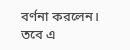বর্ণনা করলেন। তবে এ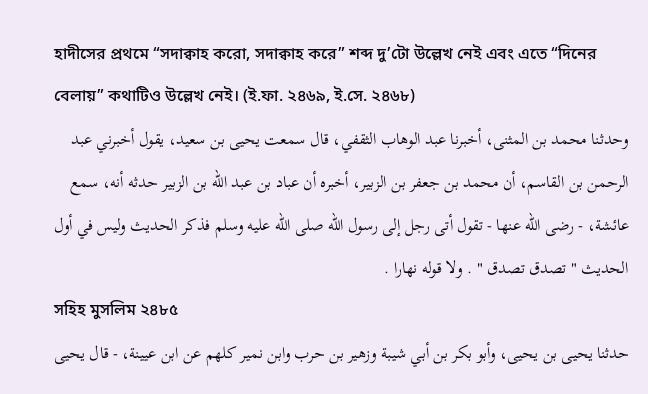হাদীসের প্রথমে “সদাক্বাহ করো, সদাক্বাহ করে” শব্দ দু’টো উল্লেখ নেই এবং এতে “দিনের বেলায়” কথাটিও উল্লেখ নেই। (ই.ফা. ২৪৬৯, ই.সে. ২৪৬৮)
وحدثنا محمد بن المثنى، أخبرنا عبد الوهاب الثقفي، قال سمعت يحيى بن سعيد، يقول أخبرني عبد الرحمن بن القاسم، أن محمد بن جعفر بن الزبير، أخبره أن عباد بن عبد الله بن الزبير حدثه أنه، سمع عائشة، - رضى الله عنها - تقول أتى رجل إلى رسول الله صلى الله عليه وسلم فذكر الحديث وليس في أول الحديث " تصدق تصدق " . ولا قوله نهارا .
সহিহ মুসলিম ২৪৮৫
حدثنا يحيى بن يحيى، وأبو بكر بن أبي شيبة وزهير بن حرب وابن نمير كلهم عن ابن عيينة، - قال يحيى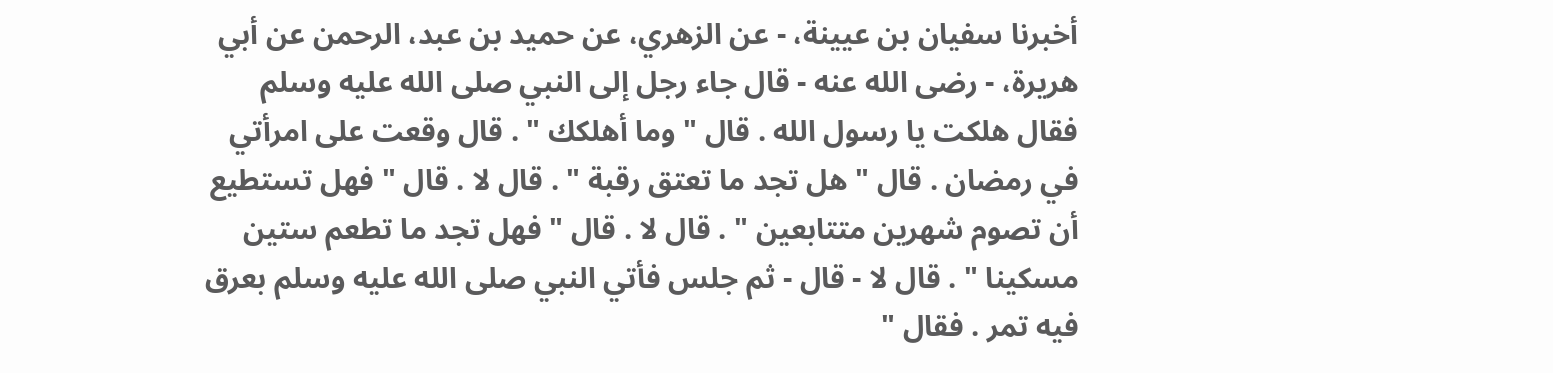أخبرنا سفيان بن عيينة، - عن الزهري، عن حميد بن عبد، الرحمن عن أبي هريرة، - رضى الله عنه - قال جاء رجل إلى النبي صلى الله عليه وسلم فقال هلكت يا رسول الله . قال " وما أهلكك " . قال وقعت على امرأتي في رمضان . قال " هل تجد ما تعتق رقبة " . قال لا . قال " فهل تستطيع أن تصوم شهرين متتابعين " . قال لا . قال " فهل تجد ما تطعم ستين مسكينا " . قال لا - قال - ثم جلس فأتي النبي صلى الله عليه وسلم بعرق فيه تمر . فقال "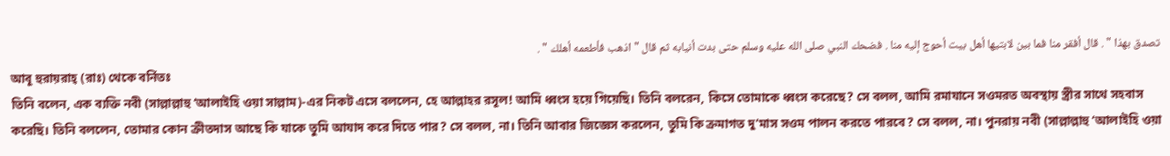تصدق بهذا " . قال أفقر منا فما بين لابتيها أهل بيت أحوج إليه منا . فضحك النبي صلى الله عليه وسلم حتى بدت أنيابه ثم قال " اذهب فأطعمه أهلك " .
আবূ হুরায়রাহ্ (রাঃ) থেকে বর্নিতঃ
তিনি বলেন, এক ব্যক্তি নবী (সাল্লাল্লাহু ‘আলাইহি ওয়া সাল্লাম)-এর নিকট এসে বললেন, হে আল্লাহর রসূল! আমি ধ্বংস হয়ে গিয়েছি। তিনি বলরেন, কিসে তোমাকে ধ্বংস করেছে? সে বলল, আমি রমাযানে সওমরত অবস্থায় স্ত্রীর সাথে সহবাস করেছি। তিনি বললেন, তোমার কোন ক্রীতদাস আছে কি যাকে তুমি আযাদ করে দিতে পার? সে বলল, না। তিনি আবার জিজ্ঞেস করলেন, তুমি কি ক্রমাগত দু’মাস সওম পালন করতে পারবে? সে বলল, না। পুনরায় নবী (সাল্লাল্লাহু ‘আলাইহি ওয়া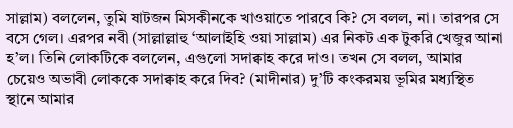সাল্লাম) বললেন, তুমি ষাটজন মিসকীনকে খাওয়াতে পারবে কি? সে বলল, না। তারপর সে বসে গেল। এরপর নবী (সাল্লাল্লাহু ‘আলাইহি ওয়া সাল্লাম) এর নিকট এক টুকরি খেজুর আনা হ’ল। তিনি লোকটিকে বললেন, এগুলো সদাক্বাহ করে দাও। তখন সে বলল, আমার চেয়েও অভাবী লোককে সদাক্বাহ করে দিব? (মাদীনার) দু’টি কংকরময় ভূমির মধ্যস্থিত স্থানে আমার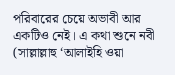পরিবারের চেয়ে অভাবী আর একটিও নেই। এ কথা শুনে নবী (সাল্লাল্লাহু ‘আলাইহি ওয়া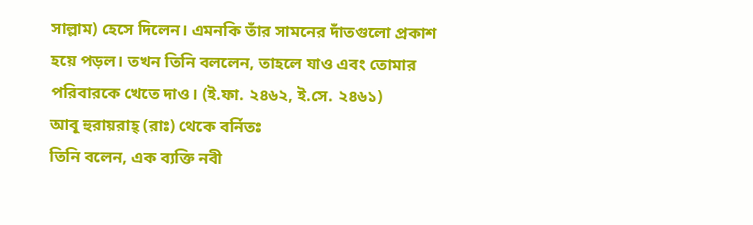সাল্লাম) হেসে দিলেন। এমনকি তাঁর সামনের দাঁতগুলো প্রকাশ হয়ে পড়ল। তখন তিনি বললেন, তাহলে যাও এবং তোমার পরিবারকে খেতে দাও। (ই.ফা. ২৪৬২, ই.সে. ২৪৬১)
আবূ হুরায়রাহ্ (রাঃ) থেকে বর্নিতঃ
তিনি বলেন, এক ব্যক্তি নবী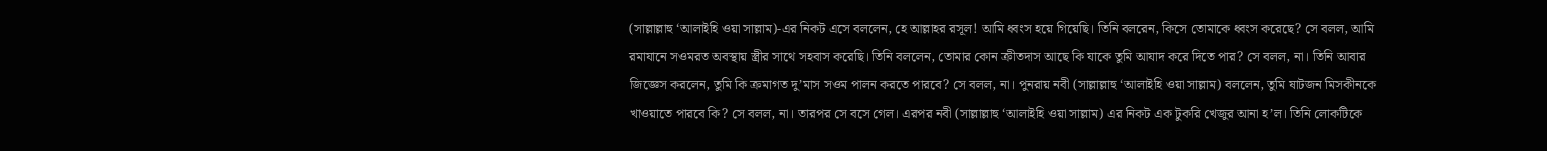(সাল্লাল্লাহু ‘আলাইহি ওয়া সাল্লাম)-এর নিকট এসে বললেন, হে আল্লাহর রসূল! আমি ধ্বংস হয়ে গিয়েছি। তিনি বলরেন, কিসে তোমাকে ধ্বংস করেছে? সে বলল, আমি রমাযানে সওমরত অবস্থায় স্ত্রীর সাথে সহবাস করেছি। তিনি বললেন, তোমার কোন ক্রীতদাস আছে কি যাকে তুমি আযাদ করে দিতে পার? সে বলল, না। তিনি আবার জিজ্ঞেস করলেন, তুমি কি ক্রমাগত দু’মাস সওম পালন করতে পারবে? সে বলল, না। পুনরায় নবী (সাল্লাল্লাহু ‘আলাইহি ওয়া সাল্লাম) বললেন, তুমি ষাটজন মিসকীনকে খাওয়াতে পারবে কি? সে বলল, না। তারপর সে বসে গেল। এরপর নবী (সাল্লাল্লাহু ‘আলাইহি ওয়া সাল্লাম) এর নিকট এক টুকরি খেজুর আনা হ’ল। তিনি লোকটিকে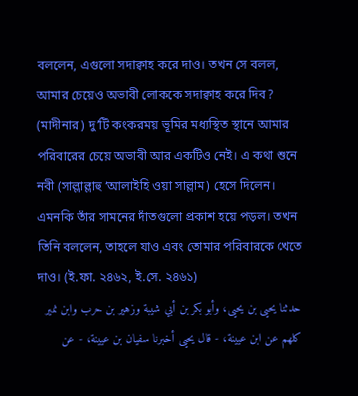বললেন, এগুলো সদাক্বাহ করে দাও। তখন সে বলল, আমার চেয়েও অভাবী লোককে সদাক্বাহ করে দিব? (মাদীনার) দু’টি কংকরময় ভূমির মধ্যস্থিত স্থানে আমার পরিবারের চেয়ে অভাবী আর একটিও নেই। এ কথা শুনে নবী (সাল্লাল্লাহু ‘আলাইহি ওয়া সাল্লাম) হেসে দিলেন। এমনকি তাঁর সামনের দাঁতগুলো প্রকাশ হয়ে পড়ল। তখন তিনি বললেন, তাহলে যাও এবং তোমার পরিবারকে খেতে দাও। (ই.ফা. ২৪৬২, ই.সে. ২৪৬১)
حدثنا يحيى بن يحيى، وأبو بكر بن أبي شيبة وزهير بن حرب وابن نمير كلهم عن ابن عيينة، - قال يحيى أخبرنا سفيان بن عيينة، - عن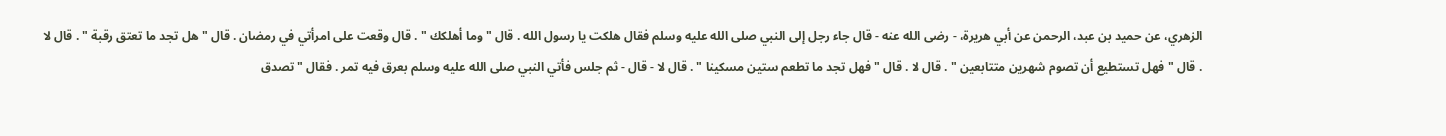الزهري، عن حميد بن عبد، الرحمن عن أبي هريرة، - رضى الله عنه - قال جاء رجل إلى النبي صلى الله عليه وسلم فقال هلكت يا رسول الله . قال " وما أهلكك " . قال وقعت على امرأتي في رمضان . قال " هل تجد ما تعتق رقبة " . قال لا . قال " فهل تستطيع أن تصوم شهرين متتابعين " . قال لا . قال " فهل تجد ما تطعم ستين مسكينا " . قال لا - قال - ثم جلس فأتي النبي صلى الله عليه وسلم بعرق فيه تمر . فقال " تصدق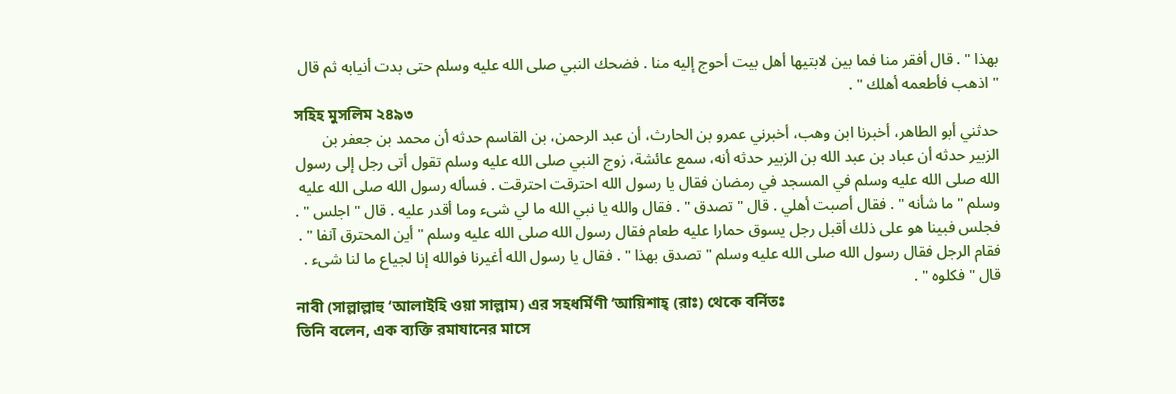بهذا " . قال أفقر منا فما بين لابتيها أهل بيت أحوج إليه منا . فضحك النبي صلى الله عليه وسلم حتى بدت أنيابه ثم قال " اذهب فأطعمه أهلك " .
সহিহ মুসলিম ২৪৯৩
حدثني أبو الطاهر، أخبرنا ابن وهب، أخبرني عمرو بن الحارث، أن عبد الرحمن، بن القاسم حدثه أن محمد بن جعفر بن الزبير حدثه أن عباد بن عبد الله بن الزبير حدثه أنه، سمع عائشة، زوج النبي صلى الله عليه وسلم تقول أتى رجل إلى رسول الله صلى الله عليه وسلم في المسجد في رمضان فقال يا رسول الله احترقت احترقت . فسأله رسول الله صلى الله عليه وسلم " ما شأنه " . فقال أصبت أهلي . قال " تصدق " . فقال والله يا نبي الله ما لي شىء وما أقدر عليه . قال " اجلس " . فجلس فبينا هو على ذلك أقبل رجل يسوق حمارا عليه طعام فقال رسول الله صلى الله عليه وسلم " أين المحترق آنفا " . فقام الرجل فقال رسول الله صلى الله عليه وسلم " تصدق بهذا " . فقال يا رسول الله أغيرنا فوالله إنا لجياع ما لنا شىء . قال " فكلوه " .
নাবী (সাল্লাল্লাহু ‘আলাইহি ওয়া সাল্লাম) এর সহধর্মিণী ‘আয়িশাহ্ (রাঃ) থেকে বর্নিতঃ
তিনি বলেন, এক ব্যক্তি রমাযানের মাসে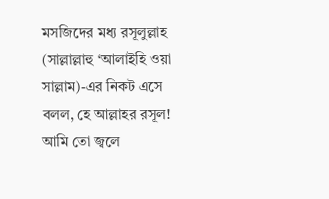মসজিদের মধ্য রসূলুল্লাহ (সাল্লাল্লাহু ‘আলাইহি ওয়া সাল্লাম)-এর নিকট এসে বলল, হে আল্লাহর রসূল! আমি তো জ্বলে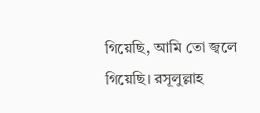গিয়েছি, আমি তো জ্বলে গিয়েছি। রসূলুল্লাহ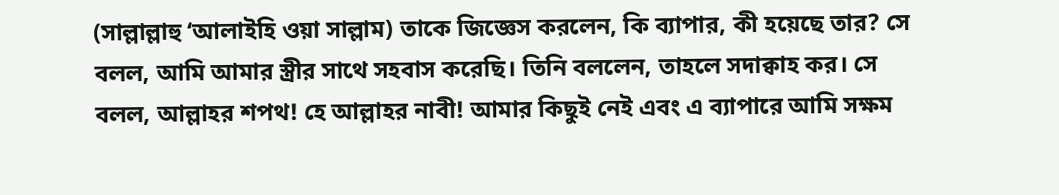(সাল্লাল্লাহু ‘আলাইহি ওয়া সাল্লাম) তাকে জিজ্ঞেস করলেন, কি ব্যাপার, কী হয়েছে তার? সে বলল, আমি আমার স্ত্রীর সাথে সহবাস করেছি। তিনি বললেন, তাহলে সদাক্বাহ কর। সে বলল, আল্লাহর শপথ! হে আল্লাহর নাবী! আমার কিছুই নেই এবং এ ব্যাপারে আমি সক্ষম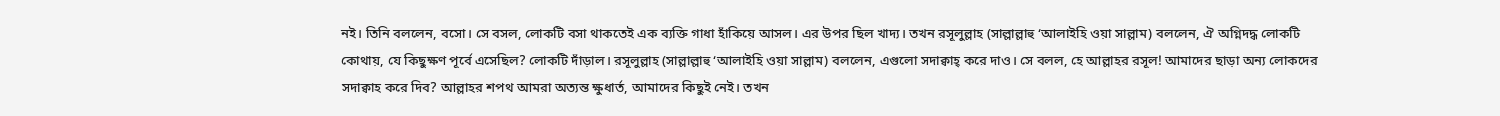নই। তিনি বললেন, বসো। সে বসল, লোকটি বসা থাকতেই এক ব্যক্তি গাধা হাঁকিয়ে আসল। এর উপর ছিল খাদ্য। তখন রসূলুল্লাহ (সাল্লাল্লাহু ‘আলাইহি ওয়া সাল্লাম) বললেন, ঐ অগ্নিদদ্ধ লোকটি কোথায়, যে কিছুক্ষণ পূর্বে এসেছিল? লোকটি দাঁড়াল। রসূলুল্লাহ (সাল্লাল্লাহু ‘আলাইহি ওয়া সাল্লাম) বললেন, এগুলো সদাক্বাহ্ করে দাও। সে বলল, হে আল্লাহর রসূল! আমাদের ছাড়া অন্য লোকদের সদাক্বাহ করে দিব? আল্লাহর শপথ আমরা অত্যন্ত ক্ষুধার্ত, আমাদের কিছুই নেই। তখন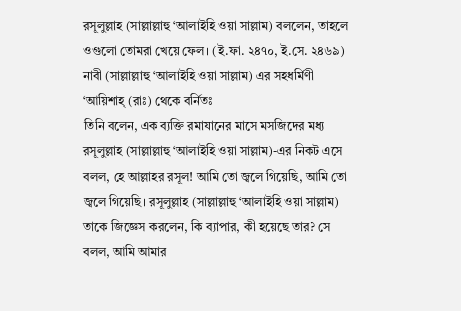রসূলুল্লাহ (সাল্লাল্লাহু ‘আলাইহি ওয়া সাল্লাম) বললেন, তাহলে ওগুলো তোমরা খেয়ে ফেল। (ই.ফা. ২৪৭০, ই.সে. ২৪৬৯)
নাবী (সাল্লাল্লাহু ‘আলাইহি ওয়া সাল্লাম) এর সহধর্মিণী ‘আয়িশাহ্ (রাঃ) থেকে বর্নিতঃ
তিনি বলেন, এক ব্যক্তি রমাযানের মাসে মসজিদের মধ্য রসূলুল্লাহ (সাল্লাল্লাহু ‘আলাইহি ওয়া সাল্লাম)-এর নিকট এসে বলল, হে আল্লাহর রসূল! আমি তো জ্বলে গিয়েছি, আমি তো জ্বলে গিয়েছি। রসূলুল্লাহ (সাল্লাল্লাহু ‘আলাইহি ওয়া সাল্লাম) তাকে জিজ্ঞেস করলেন, কি ব্যাপার, কী হয়েছে তার? সে বলল, আমি আমার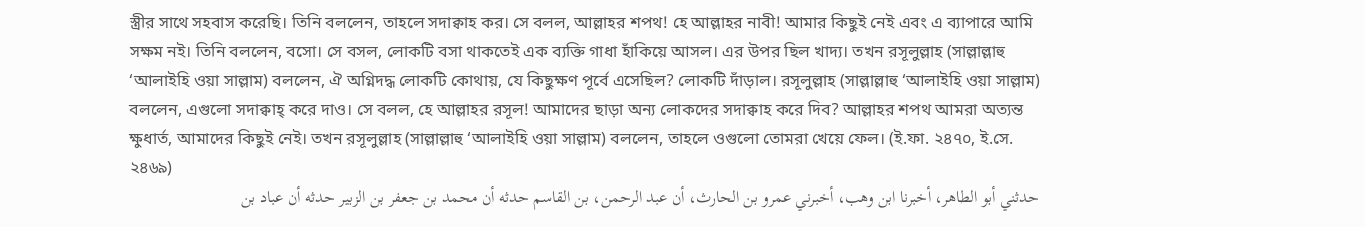স্ত্রীর সাথে সহবাস করেছি। তিনি বললেন, তাহলে সদাক্বাহ কর। সে বলল, আল্লাহর শপথ! হে আল্লাহর নাবী! আমার কিছুই নেই এবং এ ব্যাপারে আমি সক্ষম নই। তিনি বললেন, বসো। সে বসল, লোকটি বসা থাকতেই এক ব্যক্তি গাধা হাঁকিয়ে আসল। এর উপর ছিল খাদ্য। তখন রসূলুল্লাহ (সাল্লাল্লাহু ‘আলাইহি ওয়া সাল্লাম) বললেন, ঐ অগ্নিদদ্ধ লোকটি কোথায়, যে কিছুক্ষণ পূর্বে এসেছিল? লোকটি দাঁড়াল। রসূলুল্লাহ (সাল্লাল্লাহু ‘আলাইহি ওয়া সাল্লাম) বললেন, এগুলো সদাক্বাহ্ করে দাও। সে বলল, হে আল্লাহর রসূল! আমাদের ছাড়া অন্য লোকদের সদাক্বাহ করে দিব? আল্লাহর শপথ আমরা অত্যন্ত ক্ষুধার্ত, আমাদের কিছুই নেই। তখন রসূলুল্লাহ (সাল্লাল্লাহু ‘আলাইহি ওয়া সাল্লাম) বললেন, তাহলে ওগুলো তোমরা খেয়ে ফেল। (ই.ফা. ২৪৭০, ই.সে. ২৪৬৯)
حدثني أبو الطاهر، أخبرنا ابن وهب، أخبرني عمرو بن الحارث، أن عبد الرحمن، بن القاسم حدثه أن محمد بن جعفر بن الزبير حدثه أن عباد بن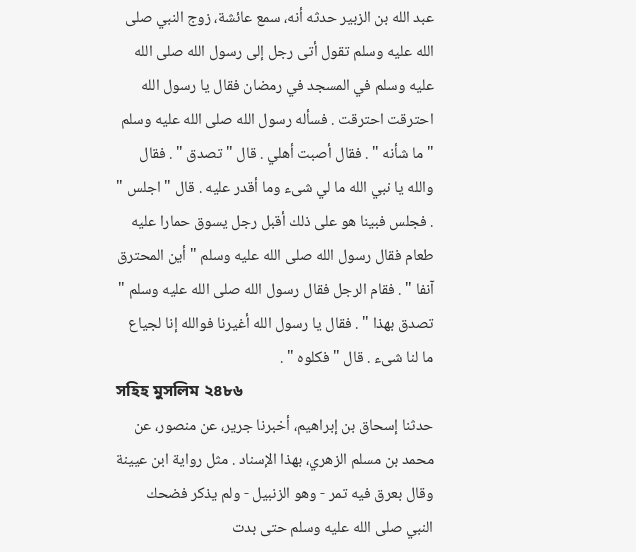عبد الله بن الزبير حدثه أنه، سمع عائشة، زوج النبي صلى الله عليه وسلم تقول أتى رجل إلى رسول الله صلى الله عليه وسلم في المسجد في رمضان فقال يا رسول الله احترقت احترقت . فسأله رسول الله صلى الله عليه وسلم " ما شأنه " . فقال أصبت أهلي . قال " تصدق " . فقال والله يا نبي الله ما لي شىء وما أقدر عليه . قال " اجلس " . فجلس فبينا هو على ذلك أقبل رجل يسوق حمارا عليه طعام فقال رسول الله صلى الله عليه وسلم " أين المحترق آنفا " . فقام الرجل فقال رسول الله صلى الله عليه وسلم " تصدق بهذا " . فقال يا رسول الله أغيرنا فوالله إنا لجياع ما لنا شىء . قال " فكلوه " .
সহিহ মুসলিম ২৪৮৬
حدثنا إسحاق بن إبراهيم، أخبرنا جرير، عن منصور، عن محمد بن مسلم الزهري، بهذا الإسناد . مثل رواية ابن عيينة وقال بعرق فيه تمر - وهو الزنبيل - ولم يذكر فضحك النبي صلى الله عليه وسلم حتى بدت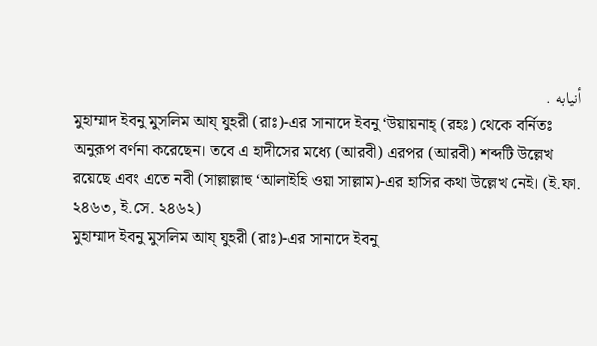أنيابه .
মুহাম্মাদ ইবনু মুসলিম আয্ যুহরী (রাঃ)-এর সানাদে ইবনু ‘উয়ায়নাহ্ (রহঃ) থেকে বর্নিতঃ
অনুরূপ বর্ণনা করেছেন। তবে এ হাদীসের মধ্যে (আরবী) এরপর (আরবী) শব্দটি উল্লেখ রয়েছে এবং এতে নবী (সাল্লাল্লাহু ‘আলাইহি ওয়া সাল্লাম)-এর হাসির কথা উল্লেখ নেই। (ই.ফা. ২৪৬৩, ই.সে. ২৪৬২)
মুহাম্মাদ ইবনু মুসলিম আয্ যুহরী (রাঃ)-এর সানাদে ইবনু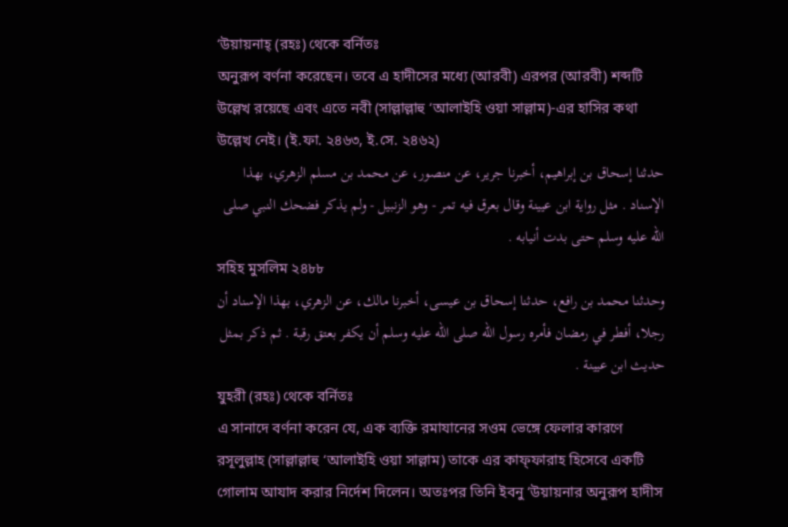‘উয়ায়নাহ্ (রহঃ) থেকে বর্নিতঃ
অনুরূপ বর্ণনা করেছেন। তবে এ হাদীসের মধ্যে (আরবী) এরপর (আরবী) শব্দটি উল্লেখ রয়েছে এবং এতে নবী (সাল্লাল্লাহু ‘আলাইহি ওয়া সাল্লাম)-এর হাসির কথা উল্লেখ নেই। (ই.ফা. ২৪৬৩, ই.সে. ২৪৬২)
حدثنا إسحاق بن إبراهيم، أخبرنا جرير، عن منصور، عن محمد بن مسلم الزهري، بهذا الإسناد . مثل رواية ابن عيينة وقال بعرق فيه تمر - وهو الزنبيل - ولم يذكر فضحك النبي صلى الله عليه وسلم حتى بدت أنيابه .
সহিহ মুসলিম ২৪৮৮
وحدثنا محمد بن رافع، حدثنا إسحاق بن عيسى، أخبرنا مالك، عن الزهري، بهذا الإسناد أن رجلا، أفطر في رمضان فأمره رسول الله صلى الله عليه وسلم أن يكفر بعتق رقبة . ثم ذكر بمثل حديث ابن عيينة .
যুহরী (রহঃ) থেকে বর্নিতঃ
এ সানাদে বর্ণনা করেন যে, এক ব্যক্তি রমাযানের সওম ভেঙ্গে ফেলার কারণে রসূলুল্লাহ (সাল্লাল্লাহু ‘আলাইহি ওয়া সাল্লাম) তাকে এর কাফ্ফারাহ হিসেবে একটি গোলাম আযাদ করার নির্দেশ দিলেন। অতঃপর তিনি ইবনু ‘উয়ায়নার অনুরূপ হাদীস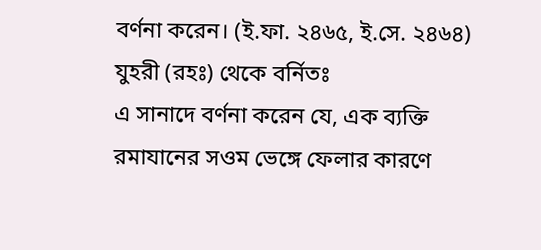বর্ণনা করেন। (ই.ফা. ২৪৬৫, ই.সে. ২৪৬৪)
যুহরী (রহঃ) থেকে বর্নিতঃ
এ সানাদে বর্ণনা করেন যে, এক ব্যক্তি রমাযানের সওম ভেঙ্গে ফেলার কারণে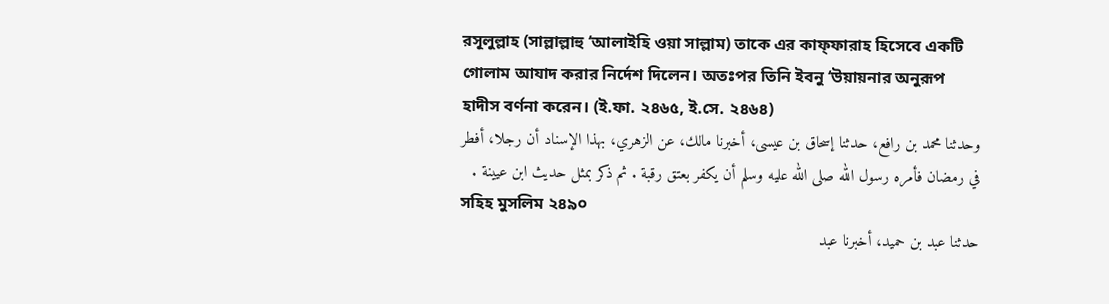রসূলুল্লাহ (সাল্লাল্লাহু ‘আলাইহি ওয়া সাল্লাম) তাকে এর কাফ্ফারাহ হিসেবে একটি গোলাম আযাদ করার নির্দেশ দিলেন। অতঃপর তিনি ইবনু ‘উয়ায়নার অনুরূপ হাদীস বর্ণনা করেন। (ই.ফা. ২৪৬৫, ই.সে. ২৪৬৪)
وحدثنا محمد بن رافع، حدثنا إسحاق بن عيسى، أخبرنا مالك، عن الزهري، بهذا الإسناد أن رجلا، أفطر في رمضان فأمره رسول الله صلى الله عليه وسلم أن يكفر بعتق رقبة . ثم ذكر بمثل حديث ابن عيينة .
সহিহ মুসলিম ২৪৯০
حدثنا عبد بن حميد، أخبرنا عبد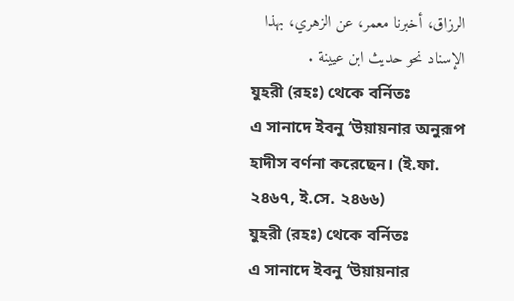الرزاق، أخبرنا معمر، عن الزهري، بهذا الإسناد نحو حديث ابن عيينة .
যুহরী (রহঃ) থেকে বর্নিতঃ
এ সানাদে ইবনু ‘উয়ায়নার অনুরূপ হাদীস বর্ণনা করেছেন। (ই.ফা. ২৪৬৭, ই.সে. ২৪৬৬)
যুহরী (রহঃ) থেকে বর্নিতঃ
এ সানাদে ইবনু ‘উয়ায়নার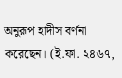অনুরূপ হাদীস বর্ণনা করেছেন। (ই.ফা. ২৪৬৭,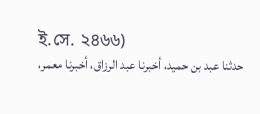ই.সে. ২৪৬৬)
حدثنا عبد بن حميد، أخبرنا عبد الرزاق، أخبرنا معمر،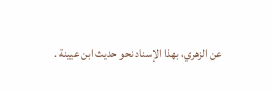عن الزهري، بهذا الإسناد نحو حديث ابن عيينة .